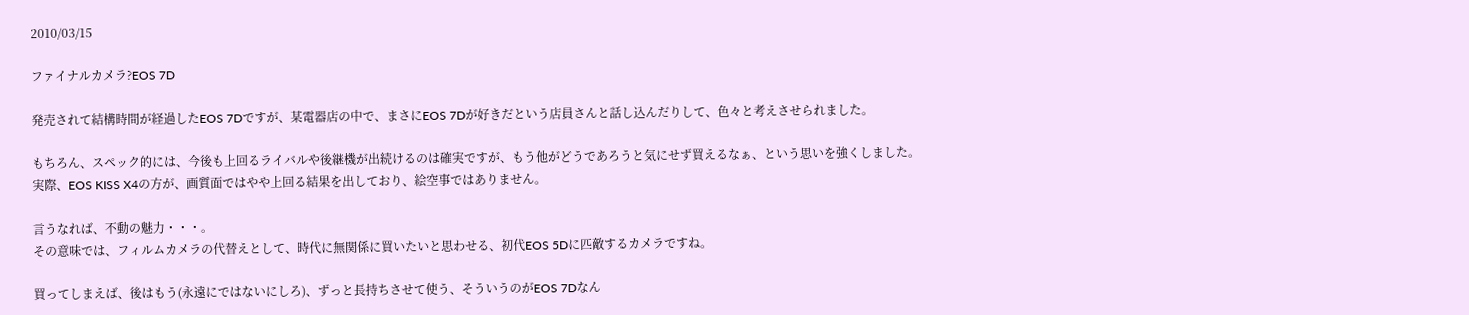2010/03/15

ファイナルカメラ?EOS 7D

発売されて結構時間が経過したEOS 7Dですが、某電器店の中で、まさにEOS 7Dが好きだという店員さんと話し込んだりして、色々と考えさせられました。

もちろん、スペック的には、今後も上回るライバルや後継機が出続けるのは確実ですが、もう他がどうであろうと気にせず買えるなぁ、という思いを強くしました。
実際、EOS KISS X4の方が、画質面ではやや上回る結果を出しており、絵空事ではありません。

言うなれば、不動の魅力・・・。
その意味では、フィルムカメラの代替えとして、時代に無関係に買いたいと思わせる、初代EOS 5Dに匹敵するカメラですね。

買ってしまえば、後はもう(永遠にではないにしろ)、ずっと長持ちさせて使う、そういうのがEOS 7Dなん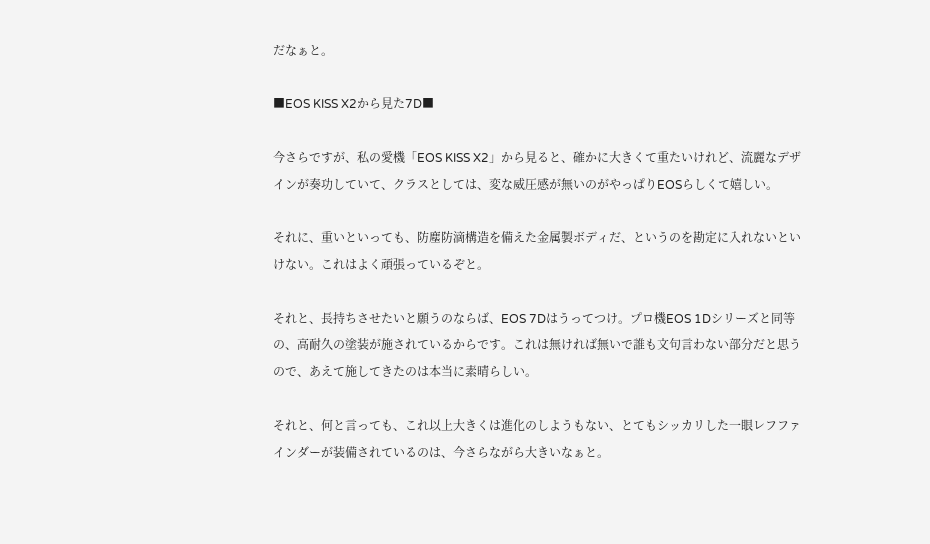だなぁと。

■EOS KISS X2から見た7D■

今さらですが、私の愛機「EOS KISS X2」から見ると、確かに大きくて重たいけれど、流麗なデザインが奏功していて、クラスとしては、変な威圧感が無いのがやっぱりEOSらしくて嬉しい。

それに、重いといっても、防塵防滴構造を備えた金属製ボディだ、というのを勘定に入れないといけない。これはよく頑張っているぞと。

それと、長持ちさせたいと願うのならば、EOS 7Dはうってつけ。プロ機EOS 1Dシリーズと同等の、高耐久の塗装が施されているからです。これは無ければ無いで誰も文句言わない部分だと思うので、あえて施してきたのは本当に素晴らしい。

それと、何と言っても、これ以上大きくは進化のしようもない、とてもシッカリした一眼レフファインダーが装備されているのは、今さらながら大きいなぁと。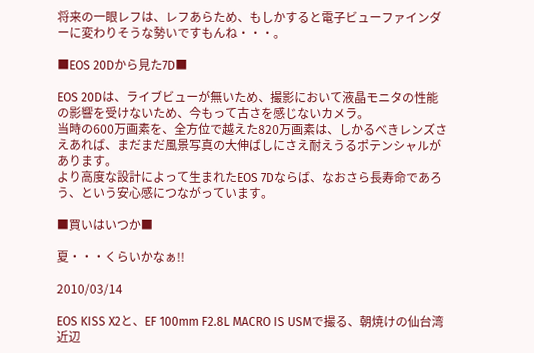将来の一眼レフは、レフあらため、もしかすると電子ビューファインダーに変わりそうな勢いですもんね・・・。

■EOS 20Dから見た7D■

EOS 20Dは、ライブビューが無いため、撮影において液晶モニタの性能の影響を受けないため、今もって古さを感じないカメラ。
当時の600万画素を、全方位で越えた820万画素は、しかるべきレンズさえあれば、まだまだ風景写真の大伸ばしにさえ耐えうるポテンシャルがあります。
より高度な設計によって生まれたEOS 7Dならば、なおさら長寿命であろう、という安心感につながっています。

■買いはいつか■

夏・・・くらいかなぁ!!

2010/03/14

EOS KISS X2と、EF 100mm F2.8L MACRO IS USMで撮る、朝焼けの仙台湾近辺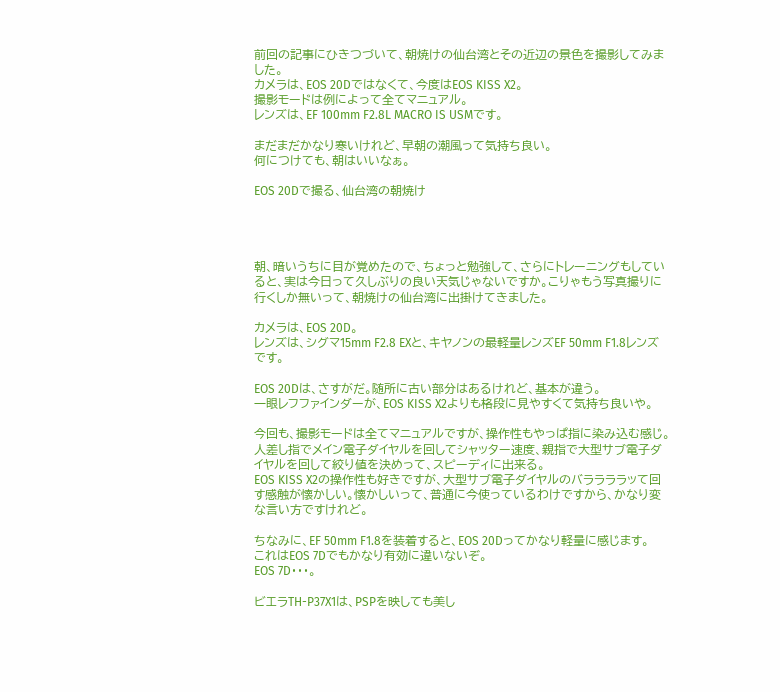前回の記事にひきつづいて、朝焼けの仙台湾とその近辺の景色を撮影してみました。
カメラは、EOS 20Dではなくて、今度はEOS KISS X2。
撮影モードは例によって全てマニュアル。
レンズは、EF 100mm F2.8L MACRO IS USMです。

まだまだかなり寒いけれど、早朝の潮風って気持ち良い。
何につけても、朝はいいなぁ。

EOS 20Dで撮る、仙台湾の朝焼け




朝、暗いうちに目が覚めたので、ちょっと勉強して、さらにトレーニングもしていると、実は今日って久しぶりの良い天気じゃないですか。こりゃもう写真撮りに行くしか無いって、朝焼けの仙台湾に出掛けてきました。

カメラは、EOS 20D。
レンズは、シグマ15mm F2.8 EXと、キヤノンの最軽量レンズEF 50mm F1.8レンズです。

EOS 20Dは、さすがだ。随所に古い部分はあるけれど、基本が違う。
一眼レフファインダーが、EOS KISS X2よりも格段に見やすくて気持ち良いや。

今回も、撮影モードは全てマニュアルですが、操作性もやっぱ指に染み込む感じ。
人差し指でメイン電子ダイヤルを回してシャッター速度、親指で大型サブ電子ダイヤルを回して絞り値を決めって、スピーディに出来る。
EOS KISS X2の操作性も好きですが、大型サブ電子ダイヤルのバララララッて回す感触が懐かしい。懐かしいって、普通に今使っているわけですから、かなり変な言い方ですけれど。

ちなみに、EF 50mm F1.8を装着すると、EOS 20Dってかなり軽量に感じます。
これはEOS 7Dでもかなり有効に違いないぞ。
EOS 7D・・・。

ビエラTH-P37X1は、PSPを映しても美し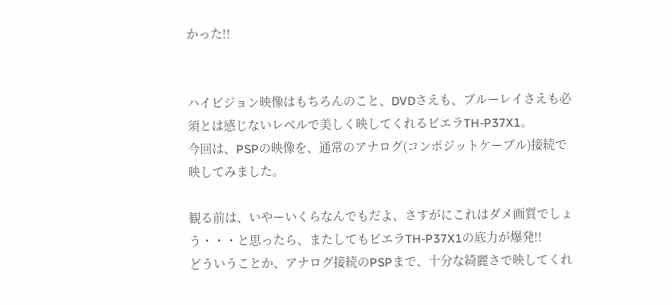かった!!


ハイビジョン映像はもちろんのこと、DVDさえも、ブルーレイさえも必須とは感じないレベルで美しく映してくれるビエラTH-P37X1。
今回は、PSPの映像を、通常のアナログ(コンポジットケーブル)接続で映してみました。

観る前は、いやーいくらなんでもだよ、さすがにこれはダメ画質でしょう・・・と思ったら、またしてもビエラTH-P37X1の底力が爆発!!
どういうことか、アナログ接続のPSPまで、十分な綺麗さで映してくれ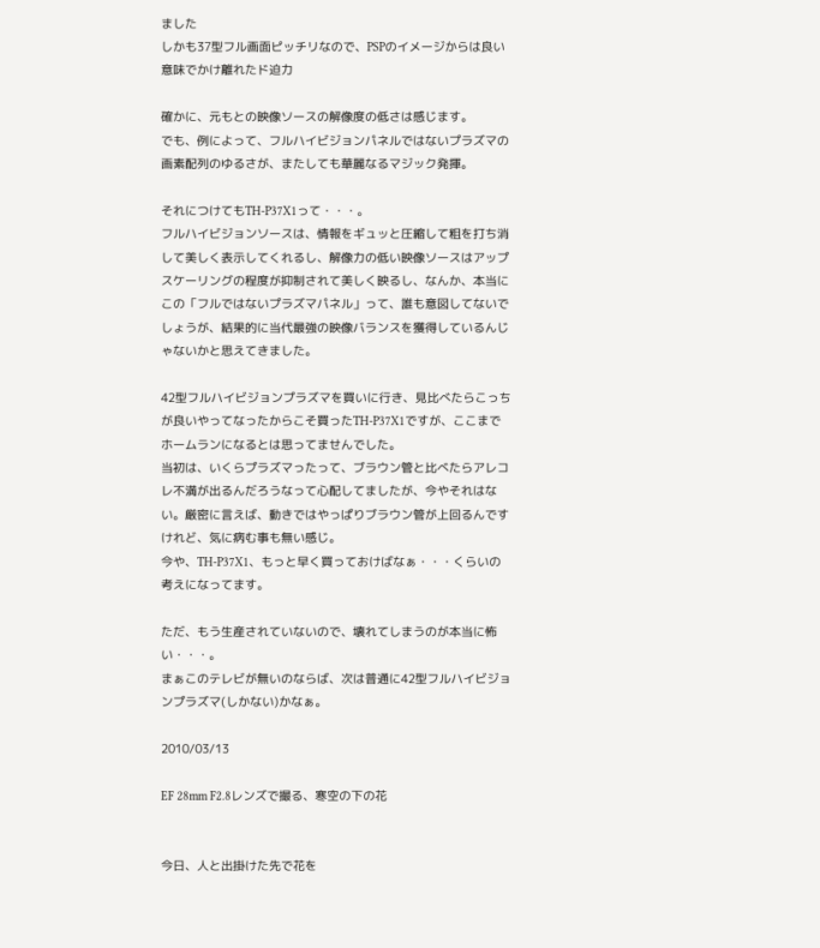ました
しかも37型フル画面ピッチリなので、PSPのイメージからは良い意味でかけ離れたド迫力

確かに、元もとの映像ソースの解像度の低さは感じます。
でも、例によって、フルハイビジョンパネルではないプラズマの画素配列のゆるさが、またしても華麗なるマジック発揮。

それにつけてもTH-P37X1って・・・。
フルハイビジョンソースは、情報をギュッと圧縮して粗を打ち消して美しく表示してくれるし、解像力の低い映像ソースはアップスケーリングの程度が抑制されて美しく映るし、なんか、本当にこの「フルではないプラズマパネル」って、誰も意図してないでしょうが、結果的に当代最強の映像バランスを獲得しているんじゃないかと思えてきました。

42型フルハイビジョンプラズマを買いに行き、見比べたらこっちが良いやってなったからこそ買ったTH-P37X1ですが、ここまでホームランになるとは思ってませんでした。
当初は、いくらプラズマったって、ブラウン管と比べたらアレコレ不満が出るんだろうなって心配してましたが、今やそれはない。厳密に言えば、動きではやっぱりブラウン管が上回るんですけれど、気に病む事も無い感じ。
今や、TH-P37X1、もっと早く買っておけばなぁ・・・くらいの考えになってます。

ただ、もう生産されていないので、壊れてしまうのが本当に怖い・・・。
まぁこのテレビが無いのならば、次は普通に42型フルハイビジョンプラズマ(しかない)かなぁ。

2010/03/13

EF 28mm F2.8レンズで撮る、寒空の下の花


今日、人と出掛けた先で花を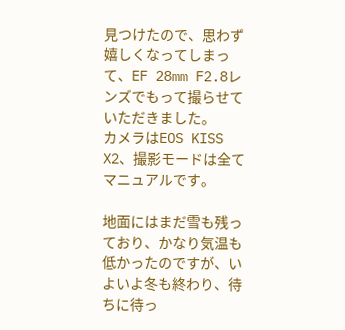見つけたので、思わず嬉しくなってしまって、EF 28mm F2.8レンズでもって撮らせていただきました。
カメラはEOS KISS X2、撮影モードは全てマニュアルです。

地面にはまだ雪も残っており、かなり気温も低かったのですが、いよいよ冬も終わり、待ちに待っ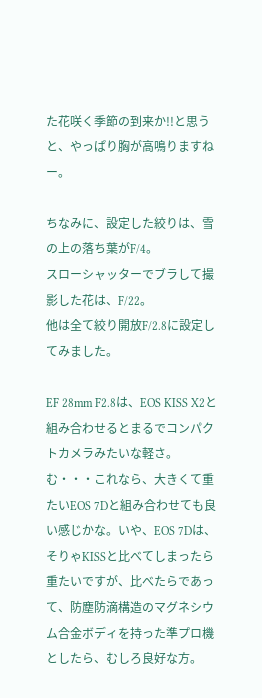た花咲く季節の到来か!!と思うと、やっぱり胸が高鳴りますねー。

ちなみに、設定した絞りは、雪の上の落ち葉がF/4。
スローシャッターでブラして撮影した花は、F/22。
他は全て絞り開放F/2.8に設定してみました。

EF 28mm F2.8は、EOS KISS X2と組み合わせるとまるでコンパクトカメラみたいな軽さ。
む・・・これなら、大きくて重たいEOS 7Dと組み合わせても良い感じかな。いや、EOS 7Dは、そりゃKISSと比べてしまったら重たいですが、比べたらであって、防塵防滴構造のマグネシウム合金ボディを持った準プロ機としたら、むしろ良好な方。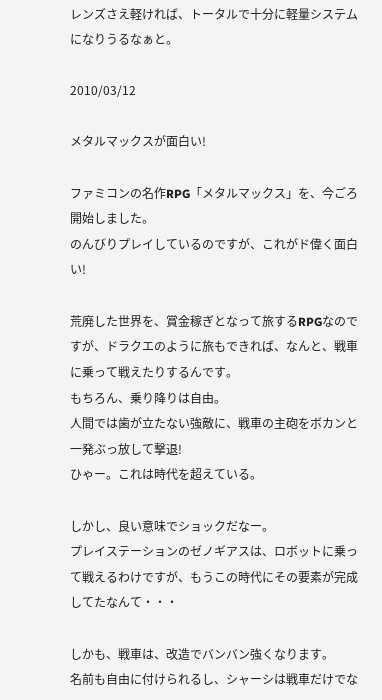レンズさえ軽ければ、トータルで十分に軽量システムになりうるなぁと。

2010/03/12

メタルマックスが面白い!

ファミコンの名作RPG「メタルマックス」を、今ごろ開始しました。
のんびりプレイしているのですが、これがド偉く面白い!

荒廃した世界を、賞金稼ぎとなって旅するRPGなのですが、ドラクエのように旅もできれば、なんと、戦車に乗って戦えたりするんです。
もちろん、乗り降りは自由。
人間では歯が立たない強敵に、戦車の主砲をボカンと一発ぶっ放して撃退!
ひゃー。これは時代を超えている。

しかし、良い意味でショックだなー。
プレイステーションのゼノギアスは、ロボットに乗って戦えるわけですが、もうこの時代にその要素が完成してたなんて・・・

しかも、戦車は、改造でバンバン強くなります。
名前も自由に付けられるし、シャーシは戦車だけでな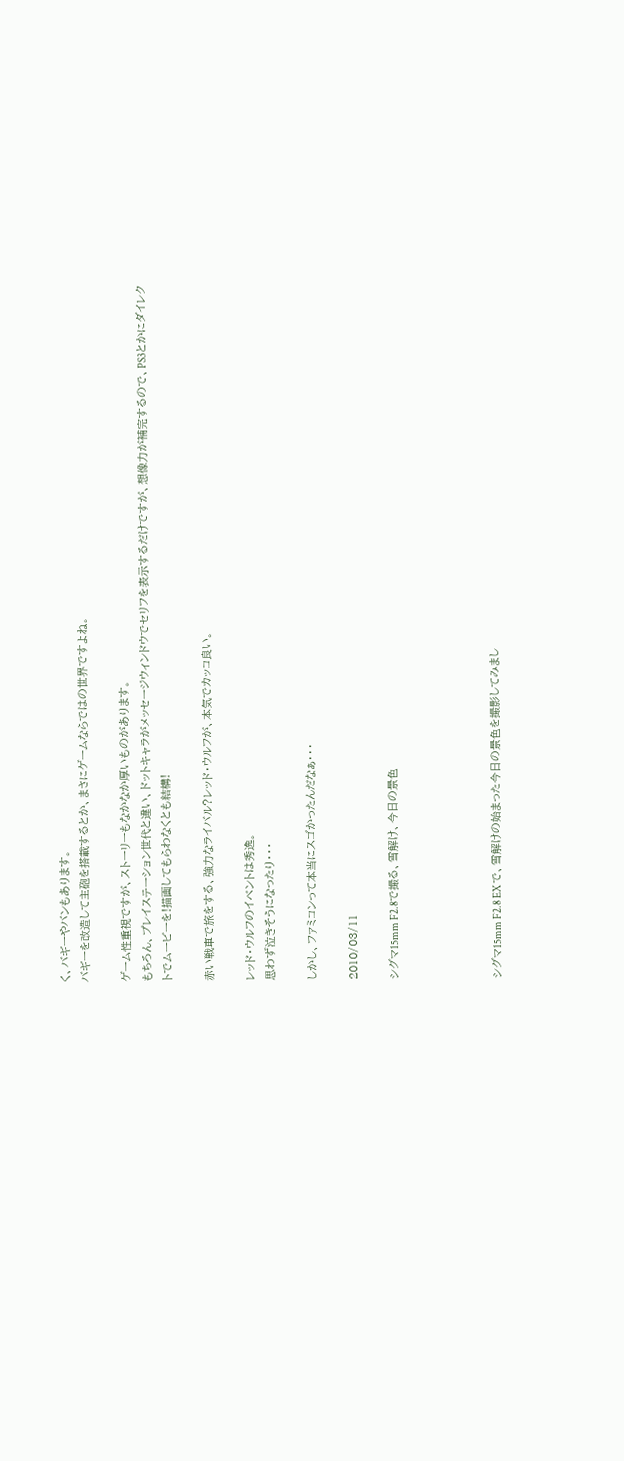く、バギーやバンもあります。
バギーを改造して主砲を搭載するとか、まさにゲームならではの世界ですよね。

ゲーム性重視ですが、ストーリーもなかなか厚いものがあります。
もちろん、プレイステーション世代と違い、ドットキャラがメッセージウィンドウでセリフを表示するだけですが、想像力が補完するので、PS3とかにダイレクトでムービーを!描画してもらわなくとも結構!

赤い戦車で旅をする、強力なライバル?レッド・ウルフが、本気でカッコ良い。

レッド・ウルフのイベントは秀逸。
思わず泣きそうになったり・・・

しかし、ファミコンって本当にスゴかったんだなぁ・・・

2010/03/11

シグマ15mm F2.8で撮る、雪解け、今日の景色




シグマ15mm F2.8 EX で、雪解けの始まった今日の景色を撮影してみまし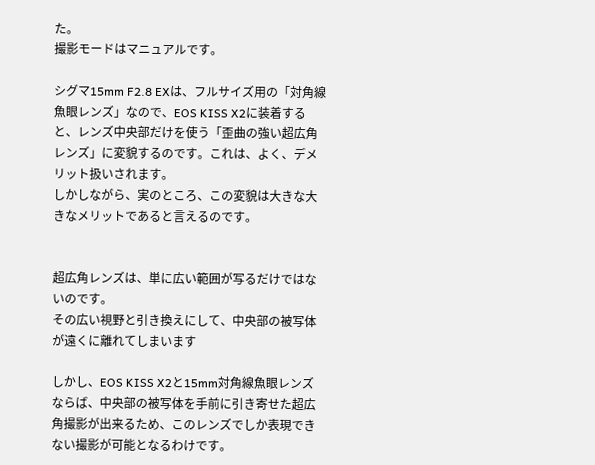た。
撮影モードはマニュアルです。

シグマ15mm F2.8 EXは、フルサイズ用の「対角線魚眼レンズ」なので、EOS KISS X2に装着すると、レンズ中央部だけを使う「歪曲の強い超広角レンズ」に変貌するのです。これは、よく、デメリット扱いされます。
しかしながら、実のところ、この変貌は大きな大きなメリットであると言えるのです。


超広角レンズは、単に広い範囲が写るだけではないのです。
その広い視野と引き換えにして、中央部の被写体が遠くに離れてしまいます

しかし、EOS KISS X2と15mm対角線魚眼レンズならば、中央部の被写体を手前に引き寄せた超広角撮影が出来るため、このレンズでしか表現できない撮影が可能となるわけです。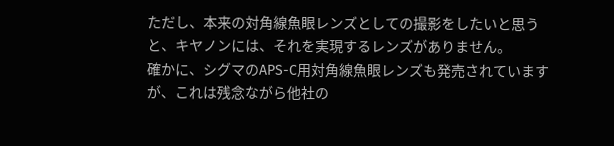ただし、本来の対角線魚眼レンズとしての撮影をしたいと思うと、キヤノンには、それを実現するレンズがありません。
確かに、シグマのAPS-C用対角線魚眼レンズも発売されていますが、これは残念ながら他社の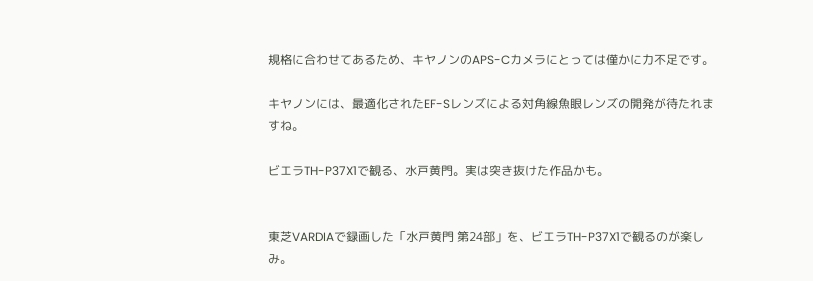規格に合わせてあるため、キヤノンのAPS-Cカメラにとっては僅かに力不足です。

キヤノンには、最適化されたEF-Sレンズによる対角線魚眼レンズの開発が待たれますね。

ビエラTH-P37X1で観る、水戸黄門。実は突き抜けた作品かも。


東芝VARDIAで録画した「水戸黄門 第24部」を、ビエラTH-P37X1で観るのが楽しみ。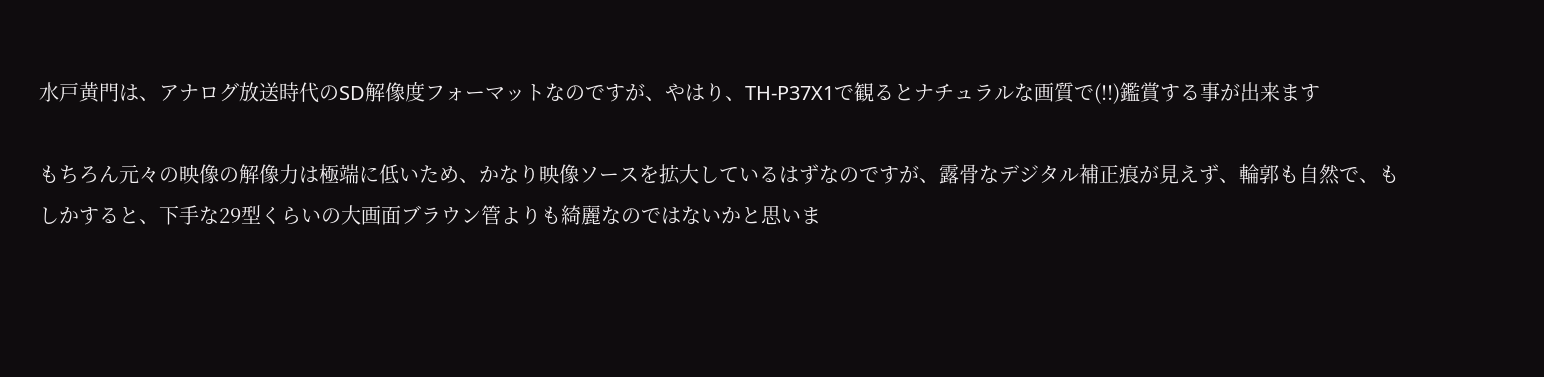水戸黄門は、アナログ放送時代のSD解像度フォーマットなのですが、やはり、TH-P37X1で観るとナチュラルな画質で(!!)鑑賞する事が出来ます

もちろん元々の映像の解像力は極端に低いため、かなり映像ソースを拡大しているはずなのですが、露骨なデジタル補正痕が見えず、輪郭も自然で、もしかすると、下手な29型くらいの大画面ブラウン管よりも綺麗なのではないかと思いま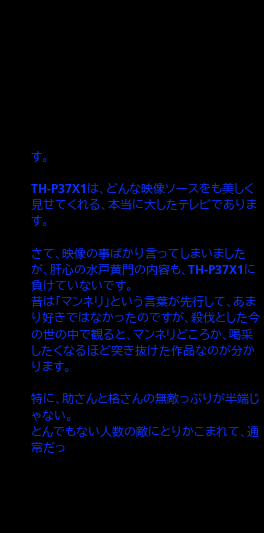す。

TH-P37X1は、どんな映像ソースをも美しく見せてくれる、本当に大したテレビであります。

さて、映像の事ばかり言ってしまいましたが、肝心の水戸黄門の内容も、TH-P37X1に負けていないです。
昔は「マンネリ」という言葉が先行して、あまり好きではなかったのですが、殺伐とした今の世の中で観ると、マンネリどころか、喝采したくなるほど突き抜けた作品なのが分かります。

特に、助さんと格さんの無敵っぷりが半端じゃない。
とんでもない人数の敵にとりかこまれて、通常だっ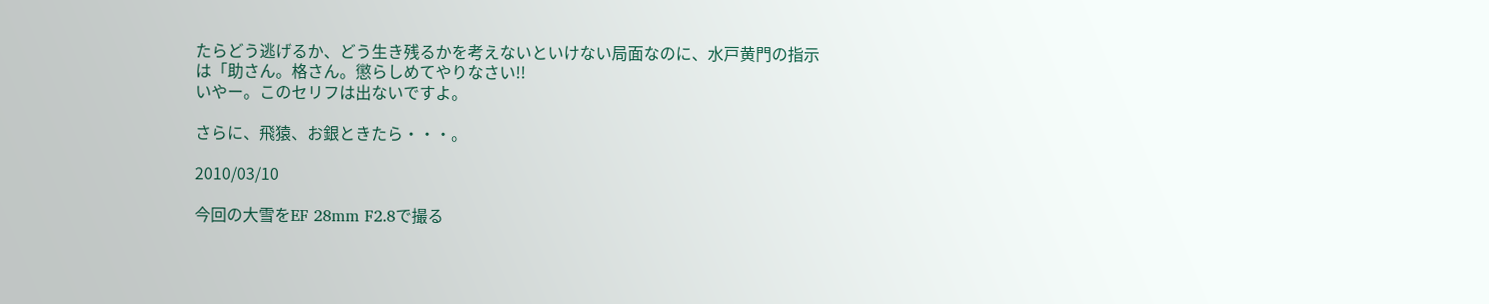たらどう逃げるか、どう生き残るかを考えないといけない局面なのに、水戸黄門の指示は「助さん。格さん。懲らしめてやりなさい!!
いやー。このセリフは出ないですよ。

さらに、飛猿、お銀ときたら・・・。

2010/03/10

今回の大雪をEF 28mm F2.8で撮る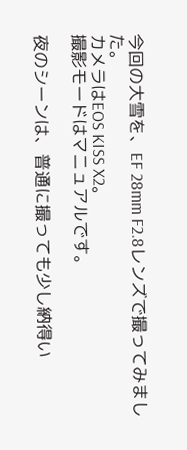今回の大雪を、EF 28mm F2.8レンズで撮ってみました。
カメラはEOS KISS X2。
撮影モードはマニュアルです。

夜のシーンは、普通に撮っても少し納得い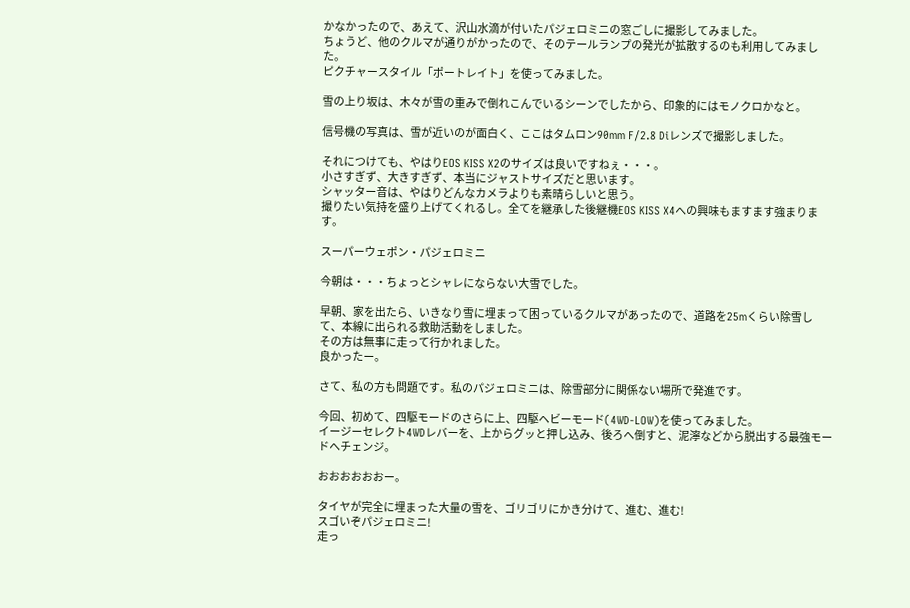かなかったので、あえて、沢山水滴が付いたパジェロミニの窓ごしに撮影してみました。
ちょうど、他のクルマが通りがかったので、そのテールランプの発光が拡散するのも利用してみました。
ピクチャースタイル「ポートレイト」を使ってみました。

雪の上り坂は、木々が雪の重みで倒れこんでいるシーンでしたから、印象的にはモノクロかなと。

信号機の写真は、雪が近いのが面白く、ここはタムロン90mm F/2.8 Diレンズで撮影しました。

それにつけても、やはりEOS KISS X2のサイズは良いですねぇ・・・。
小さすぎず、大きすぎず、本当にジャストサイズだと思います。
シャッター音は、やはりどんなカメラよりも素晴らしいと思う。
撮りたい気持を盛り上げてくれるし。全てを継承した後継機EOS KISS X4への興味もますます強まります。

スーパーウェポン・パジェロミニ

今朝は・・・ちょっとシャレにならない大雪でした。

早朝、家を出たら、いきなり雪に埋まって困っているクルマがあったので、道路を25mくらい除雪して、本線に出られる救助活動をしました。
その方は無事に走って行かれました。
良かったー。

さて、私の方も問題です。私のパジェロミニは、除雪部分に関係ない場所で発進です。

今回、初めて、四駆モードのさらに上、四駆ヘビーモード(4WD-LOW)を使ってみました。
イージーセレクト4WDレバーを、上からグッと押し込み、後ろへ倒すと、泥濘などから脱出する最強モードへチェンジ。

おおおおおおー。

タイヤが完全に埋まった大量の雪を、ゴリゴリにかき分けて、進む、進む!
スゴいぞパジェロミニ!
走っ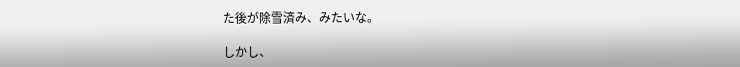た後が除雪済み、みたいな。

しかし、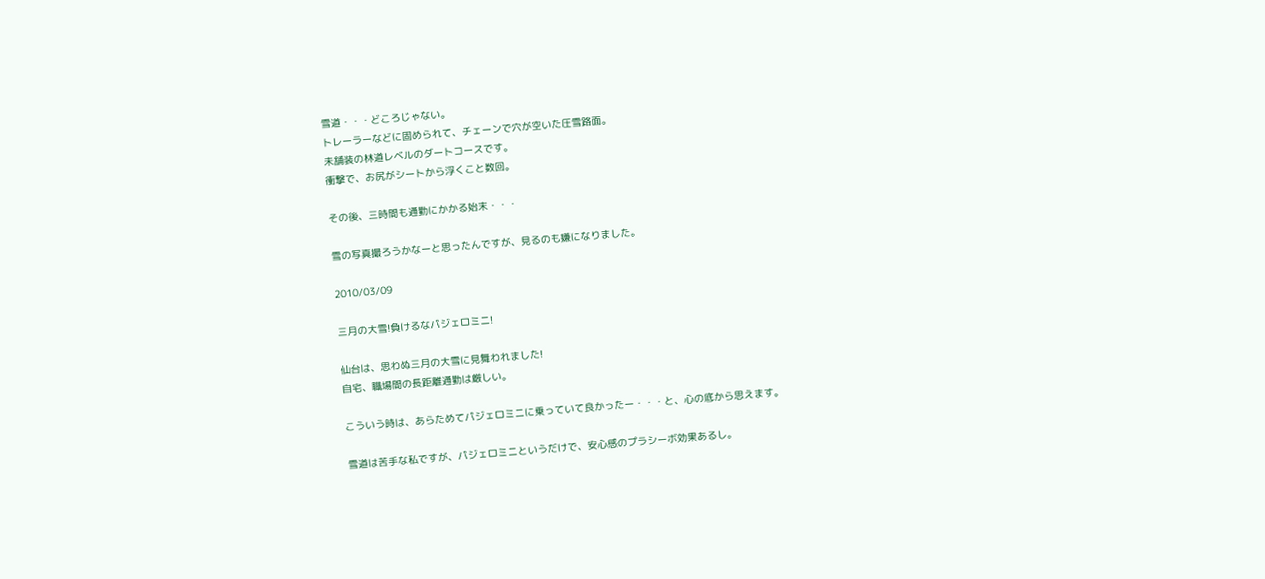雪道・・・どころじゃない。
トレーラーなどに固められて、チェーンで穴が空いた圧雪路面。
未舗装の林道レベルのダートコースです。
衝撃で、お尻がシートから浮くこと数回。

その後、三時間も通勤にかかる始末・・・

雪の写真撮ろうかなーと思ったんですが、見るのも嫌になりました。

2010/03/09

三月の大雪!負けるなパジェロミニ!

仙台は、思わぬ三月の大雪に見舞われました!
自宅、職場間の長距離通勤は厳しい。

こういう時は、あらためてパジェロミニに乗っていて良かったー・・・と、心の底から思えます。

雪道は苦手な私ですが、パジェロミニというだけで、安心感のプラシーボ効果あるし。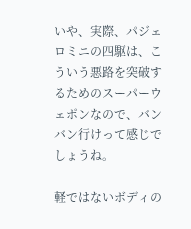いや、実際、パジェロミニの四駆は、こういう悪路を突破するためのスーパーウェポンなので、バンバン行けって感じでしょうね。

軽ではないボディの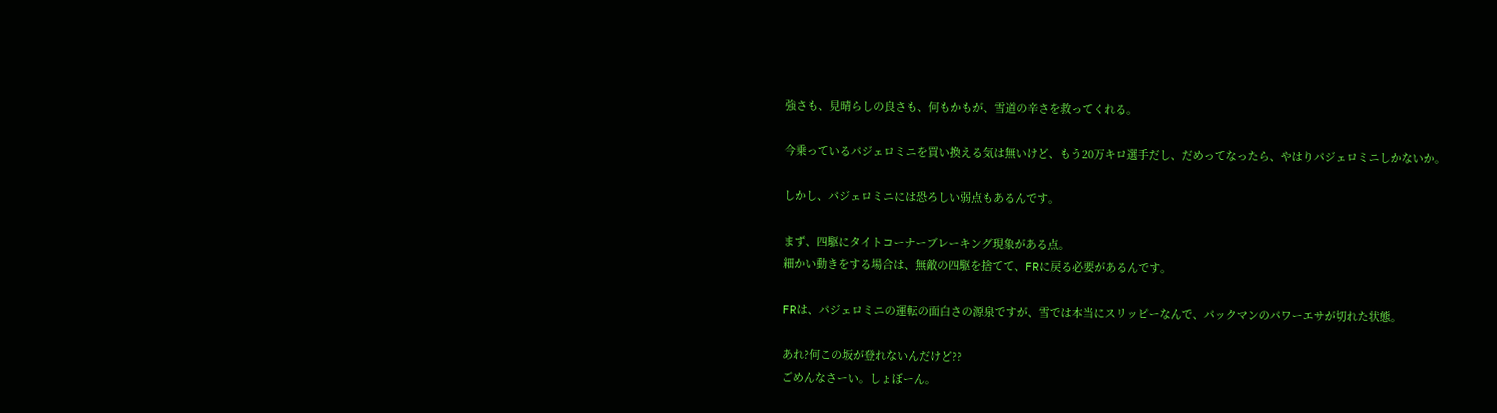強さも、見晴らしの良さも、何もかもが、雪道の辛さを救ってくれる。

今乗っているパジェロミニを買い換える気は無いけど、もう20万キロ選手だし、だめってなったら、やはりパジェロミニしかないか。

しかし、パジェロミニには恐ろしい弱点もあるんです。

まず、四駆にタイトコーナーブレーキング現象がある点。
細かい動きをする場合は、無敵の四駆を捨てて、FRに戻る必要があるんです。

FRは、パジェロミニの運転の面白さの源泉ですが、雪では本当にスリッピーなんで、パックマンのパワーエサが切れた状態。

あれ?何この坂が登れないんだけど??
ごめんなさーい。しょぼーん。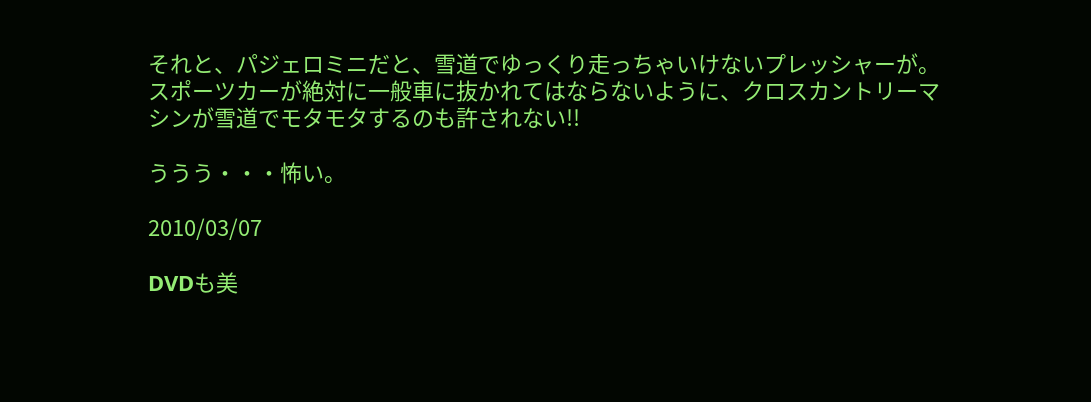それと、パジェロミニだと、雪道でゆっくり走っちゃいけないプレッシャーが。
スポーツカーが絶対に一般車に抜かれてはならないように、クロスカントリーマシンが雪道でモタモタするのも許されない!!

ううう・・・怖い。

2010/03/07

DVDも美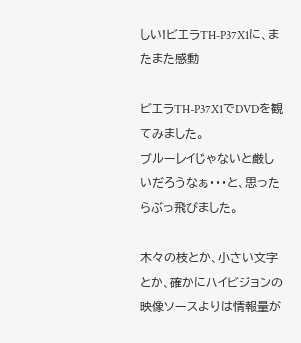しい!ビエラTH-P37X1に、またまた感動

ビエラTH-P37X1でDVDを観てみました。
ブルーレイじゃないと厳しいだろうなぁ・・・と、思ったらぶっ飛びました。

木々の枝とか、小さい文字とか、確かにハイビジョンの映像ソースよりは情報量が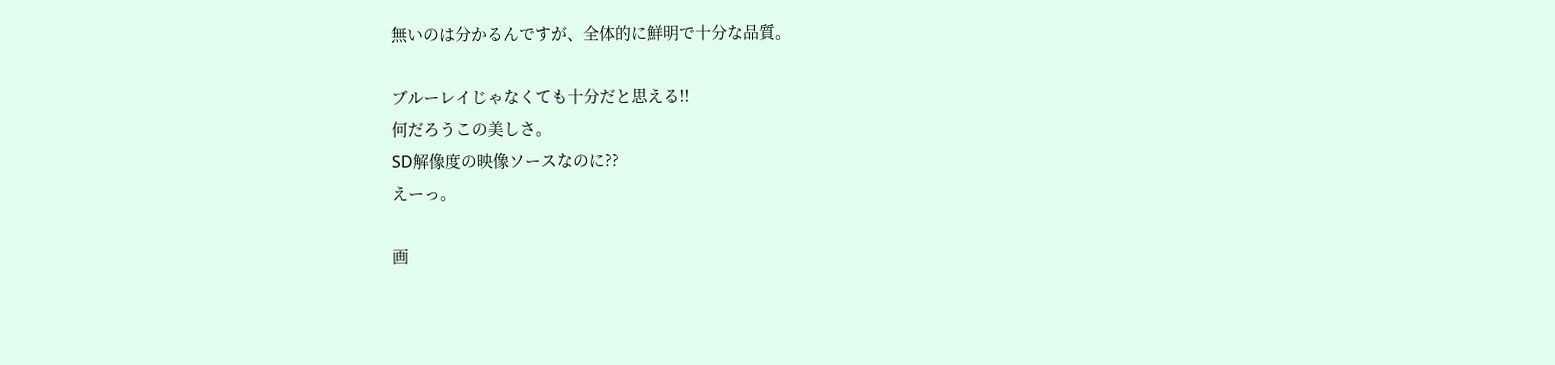無いのは分かるんですが、全体的に鮮明で十分な品質。

ブルーレイじゃなくても十分だと思える!!
何だろうこの美しさ。
SD解像度の映像ソースなのに??
えーっ。

画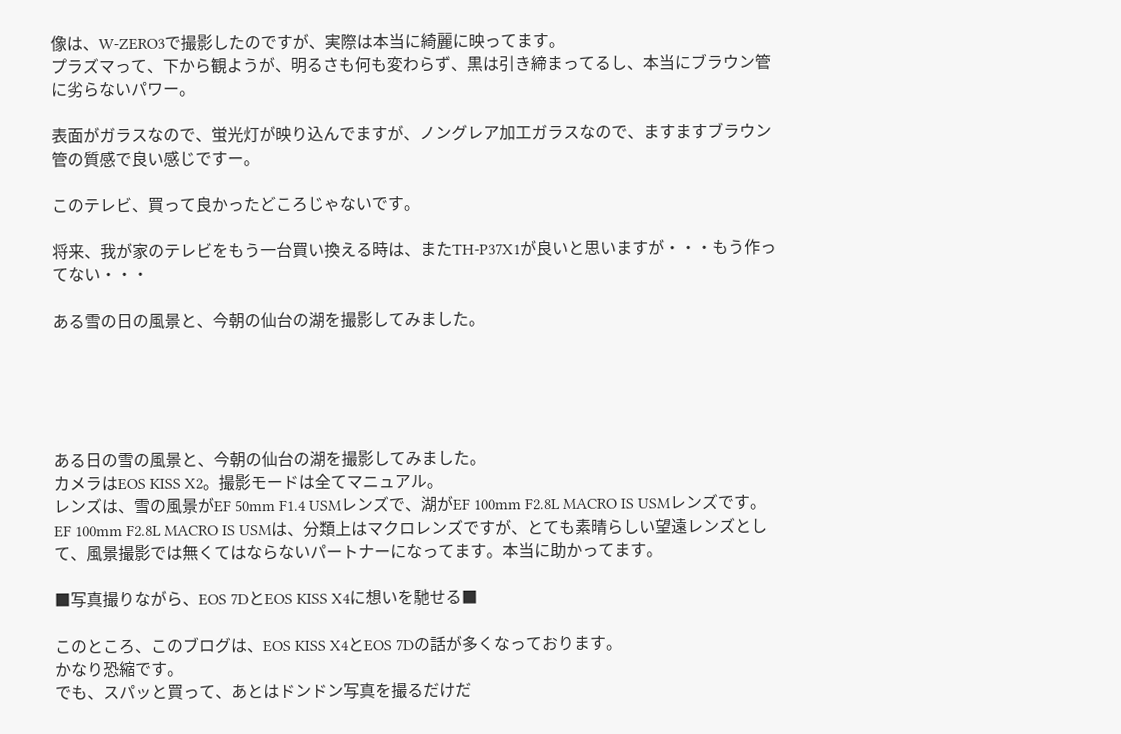像は、W-ZERO3で撮影したのですが、実際は本当に綺麗に映ってます。
プラズマって、下から観ようが、明るさも何も変わらず、黒は引き締まってるし、本当にブラウン管に劣らないパワー。

表面がガラスなので、蛍光灯が映り込んでますが、ノングレア加工ガラスなので、ますますブラウン管の質感で良い感じですー。

このテレビ、買って良かったどころじゃないです。

将来、我が家のテレビをもう一台買い換える時は、またTH-P37X1が良いと思いますが・・・もう作ってない・・・

ある雪の日の風景と、今朝の仙台の湖を撮影してみました。





ある日の雪の風景と、今朝の仙台の湖を撮影してみました。
カメラはEOS KISS X2。撮影モードは全てマニュアル。
レンズは、雪の風景がEF 50mm F1.4 USMレンズで、湖がEF 100mm F2.8L MACRO IS USMレンズです。
EF 100mm F2.8L MACRO IS USMは、分類上はマクロレンズですが、とても素晴らしい望遠レンズとして、風景撮影では無くてはならないパートナーになってます。本当に助かってます。

■写真撮りながら、EOS 7DとEOS KISS X4に想いを馳せる■

このところ、このブログは、EOS KISS X4とEOS 7Dの話が多くなっております。
かなり恐縮です。
でも、スパッと買って、あとはドンドン写真を撮るだけだ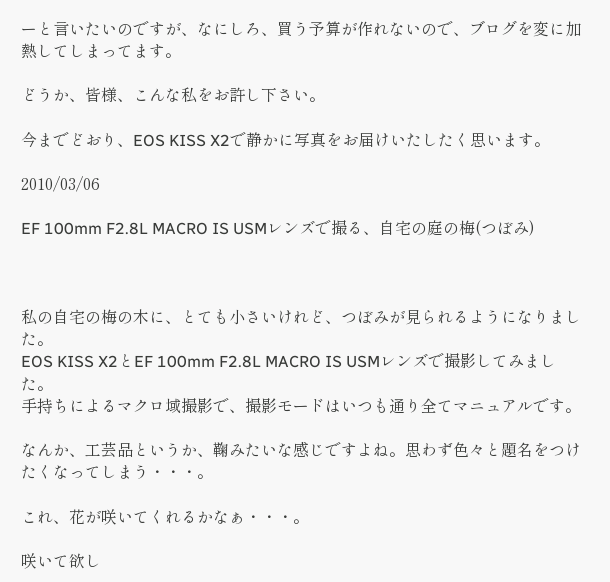ーと言いたいのですが、なにしろ、買う予算が作れないので、ブログを変に加熱してしまってます。

どうか、皆様、こんな私をお許し下さい。

今までどおり、EOS KISS X2で静かに写真をお届けいたしたく思います。

2010/03/06

EF 100mm F2.8L MACRO IS USMレンズで撮る、自宅の庭の梅(つぼみ)



私の自宅の梅の木に、とても小さいけれど、つぼみが見られるようになりました。
EOS KISS X2とEF 100mm F2.8L MACRO IS USMレンズで撮影してみました。
手持ちによるマクロ域撮影で、撮影モードはいつも通り全てマニュアルです。

なんか、工芸品というか、鞠みたいな感じですよね。思わず色々と題名をつけたくなってしまう・・・。

これ、花が咲いてくれるかなぁ・・・。

咲いて欲し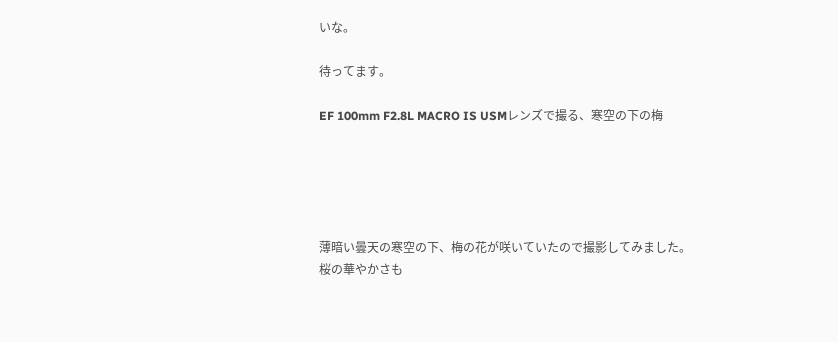いな。

待ってます。

EF 100mm F2.8L MACRO IS USMレンズで撮る、寒空の下の梅





薄暗い曇天の寒空の下、梅の花が咲いていたので撮影してみました。
桜の華やかさも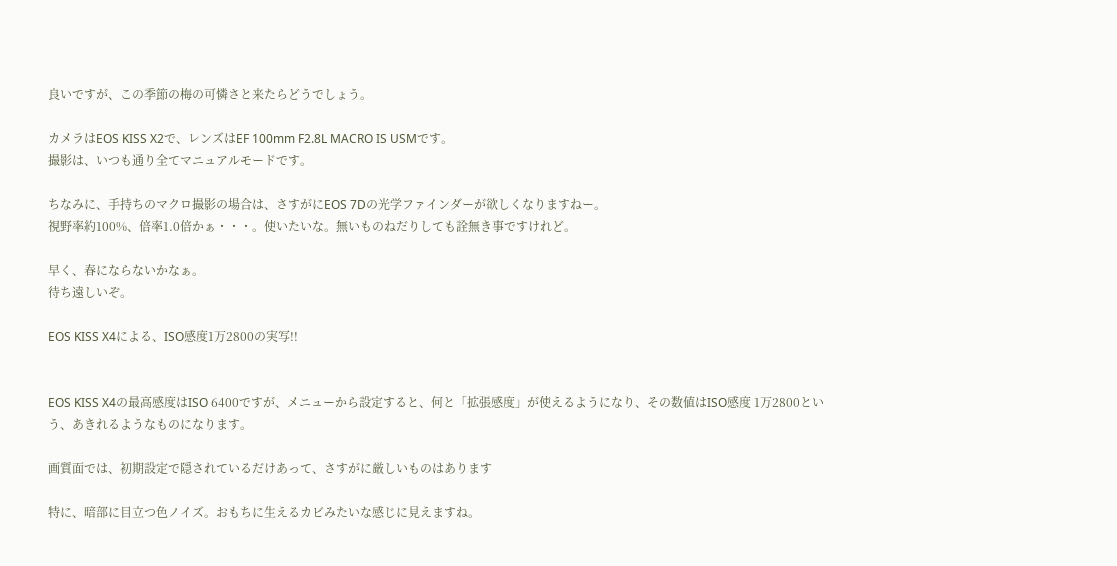良いですが、この季節の梅の可憐さと来たらどうでしょう。

カメラはEOS KISS X2で、レンズはEF 100mm F2.8L MACRO IS USMです。
撮影は、いつも通り全てマニュアルモードです。

ちなみに、手持ちのマクロ撮影の場合は、さすがにEOS 7Dの光学ファインダーが欲しくなりますねー。
視野率約100%、倍率1.0倍かぁ・・・。使いたいな。無いものねだりしても詮無き事ですけれど。

早く、春にならないかなぁ。
待ち遠しいぞ。

EOS KISS X4による、ISO感度1万2800の実写!!


EOS KISS X4の最高感度はISO 6400ですが、メニューから設定すると、何と「拡張感度」が使えるようになり、その数値はISO感度 1万2800という、あきれるようなものになります。

画質面では、初期設定で隠されているだけあって、さすがに厳しいものはあります

特に、暗部に目立つ色ノイズ。おもちに生えるカビみたいな感じに見えますね。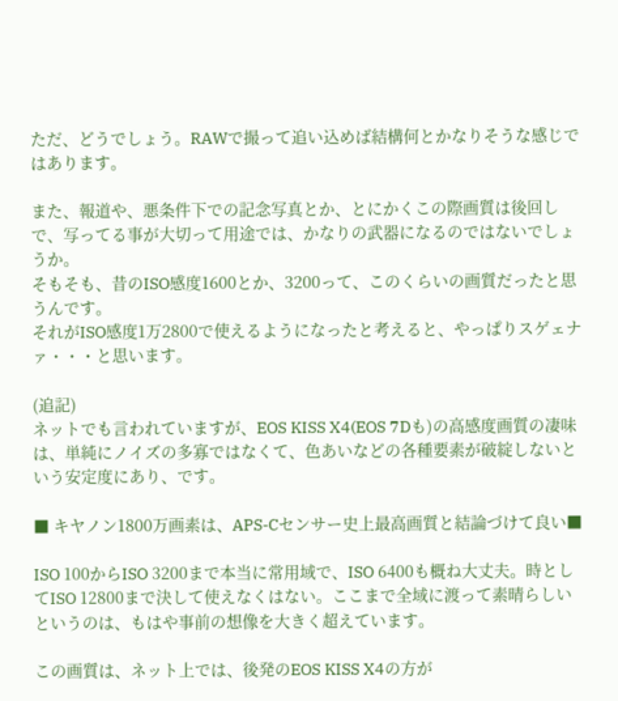ただ、どうでしょう。RAWで撮って追い込めば結構何とかなりそうな感じではあります。

また、報道や、悪条件下での記念写真とか、とにかくこの際画質は後回しで、写ってる事が大切って用途では、かなりの武器になるのではないでしょうか。
そもそも、昔のISO感度1600とか、3200って、このくらいの画質だったと思うんです。
それがISO感度1万2800で使えるようになったと考えると、やっぱりスゲェナァ・・・と思います。

(追記)
ネットでも言われていますが、EOS KISS X4(EOS 7Dも)の高感度画質の凄味は、単純にノイズの多寡ではなくて、色あいなどの各種要素が破綻しないという安定度にあり、です。

■ キヤノン1800万画素は、APS-Cセンサー史上最高画質と結論づけて良い■

ISO 100からISO 3200まで本当に常用域で、ISO 6400も概ね大丈夫。時としてISO 12800まで決して使えなくはない。ここまで全域に渡って素晴らしいというのは、もはや事前の想像を大きく超えています。

この画質は、ネット上では、後発のEOS KISS X4の方が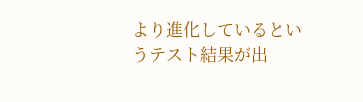より進化しているというテスト結果が出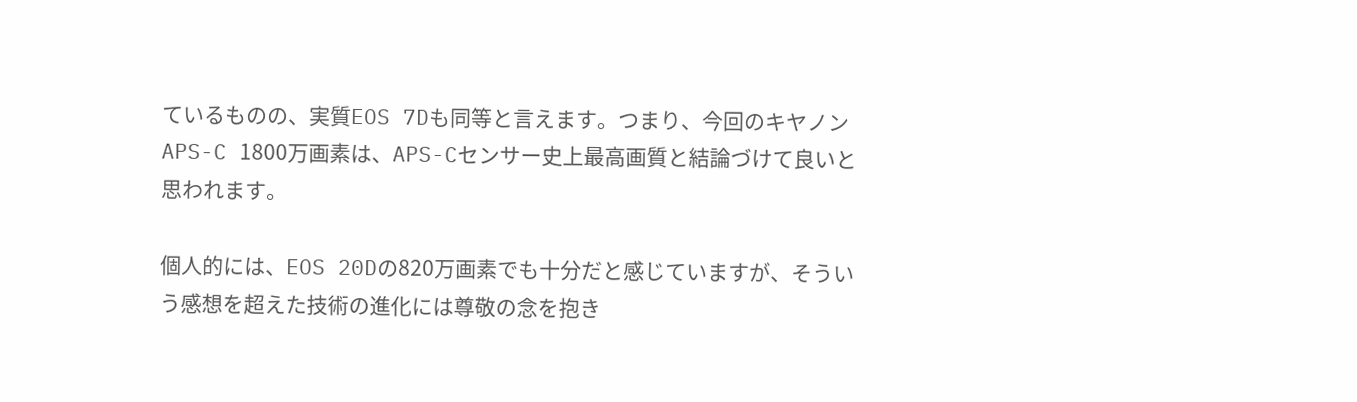ているものの、実質EOS 7Dも同等と言えます。つまり、今回のキヤノンAPS-C 1800万画素は、APS-Cセンサー史上最高画質と結論づけて良いと思われます。

個人的には、EOS 20Dの820万画素でも十分だと感じていますが、そういう感想を超えた技術の進化には尊敬の念を抱き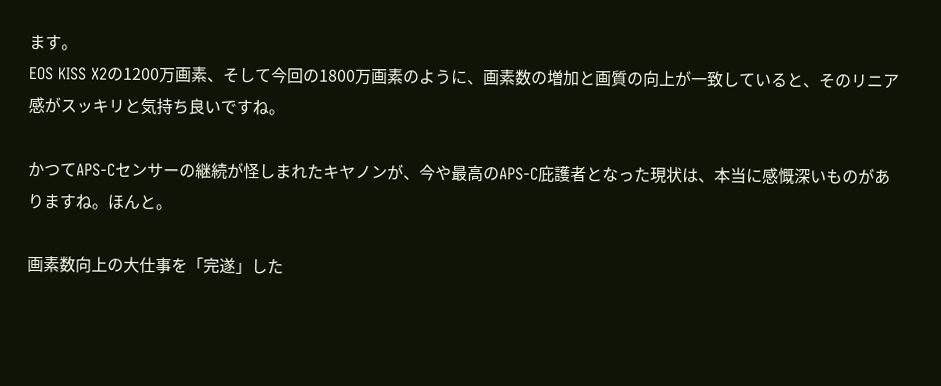ます。
EOS KISS X2の1200万画素、そして今回の1800万画素のように、画素数の増加と画質の向上が一致していると、そのリニア感がスッキリと気持ち良いですね。

かつてAPS-Cセンサーの継続が怪しまれたキヤノンが、今や最高のAPS-C庇護者となった現状は、本当に感慨深いものがありますね。ほんと。

画素数向上の大仕事を「完遂」した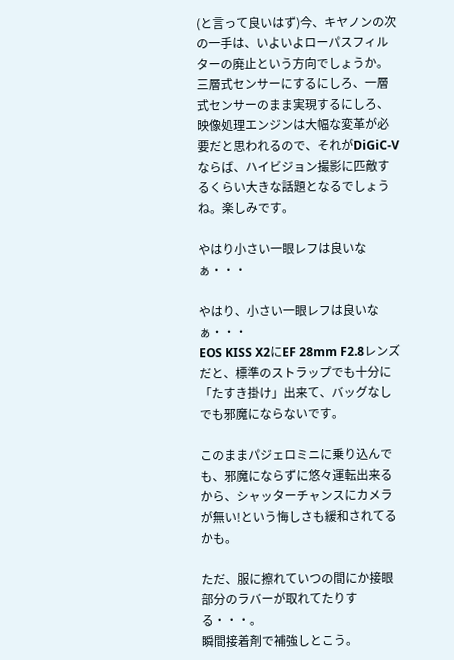(と言って良いはず)今、キヤノンの次の一手は、いよいよローパスフィルターの廃止という方向でしょうか。
三層式センサーにするにしろ、一層式センサーのまま実現するにしろ、映像処理エンジンは大幅な変革が必要だと思われるので、それがDiGiC-Vならば、ハイビジョン撮影に匹敵するくらい大きな話題となるでしょうね。楽しみです。

やはり小さい一眼レフは良いなぁ・・・

やはり、小さい一眼レフは良いなぁ・・・
EOS KISS X2にEF 28mm F2.8レンズだと、標準のストラップでも十分に「たすき掛け」出来て、バッグなしでも邪魔にならないです。

このままパジェロミニに乗り込んでも、邪魔にならずに悠々運転出来るから、シャッターチャンスにカメラが無い!という悔しさも緩和されてるかも。

ただ、服に擦れていつの間にか接眼部分のラバーが取れてたりする・・・。
瞬間接着剤で補強しとこう。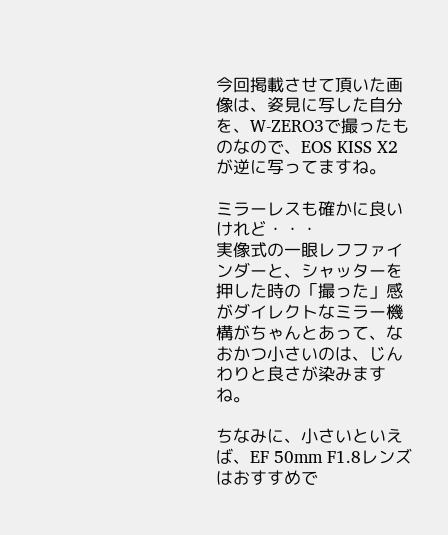今回掲載させて頂いた画像は、姿見に写した自分を、W-ZERO3で撮ったものなので、EOS KISS X2が逆に写ってますね。

ミラーレスも確かに良いけれど・・・
実像式の一眼レフファインダーと、シャッターを押した時の「撮った」感がダイレクトなミラー機構がちゃんとあって、なおかつ小さいのは、じんわりと良さが染みますね。

ちなみに、小さいといえば、EF 50mm F1.8レンズはおすすめで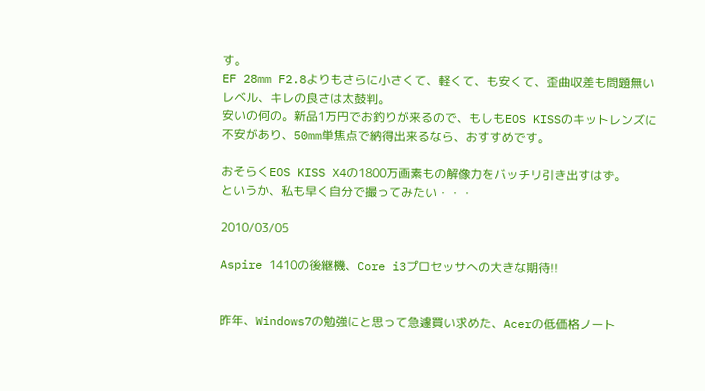す。
EF 28mm F2.8よりもさらに小さくて、軽くて、も安くて、歪曲収差も問題無いレベル、キレの良さは太鼓判。
安いの何の。新品1万円でお釣りが来るので、もしもEOS KISSのキットレンズに不安があり、50mm単焦点で納得出来るなら、おすすめです。

おそらくEOS KISS X4の1800万画素もの解像力をバッチリ引き出すはず。
というか、私も早く自分で撮ってみたい・・・

2010/03/05

Aspire 1410の後継機、Core i3プロセッサへの大きな期待!!


昨年、Windows7の勉強にと思って急遽買い求めた、Acerの低価格ノート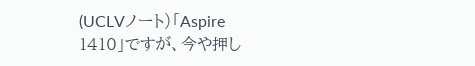(UCLVノート)「Aspire 1410」ですが、今や押し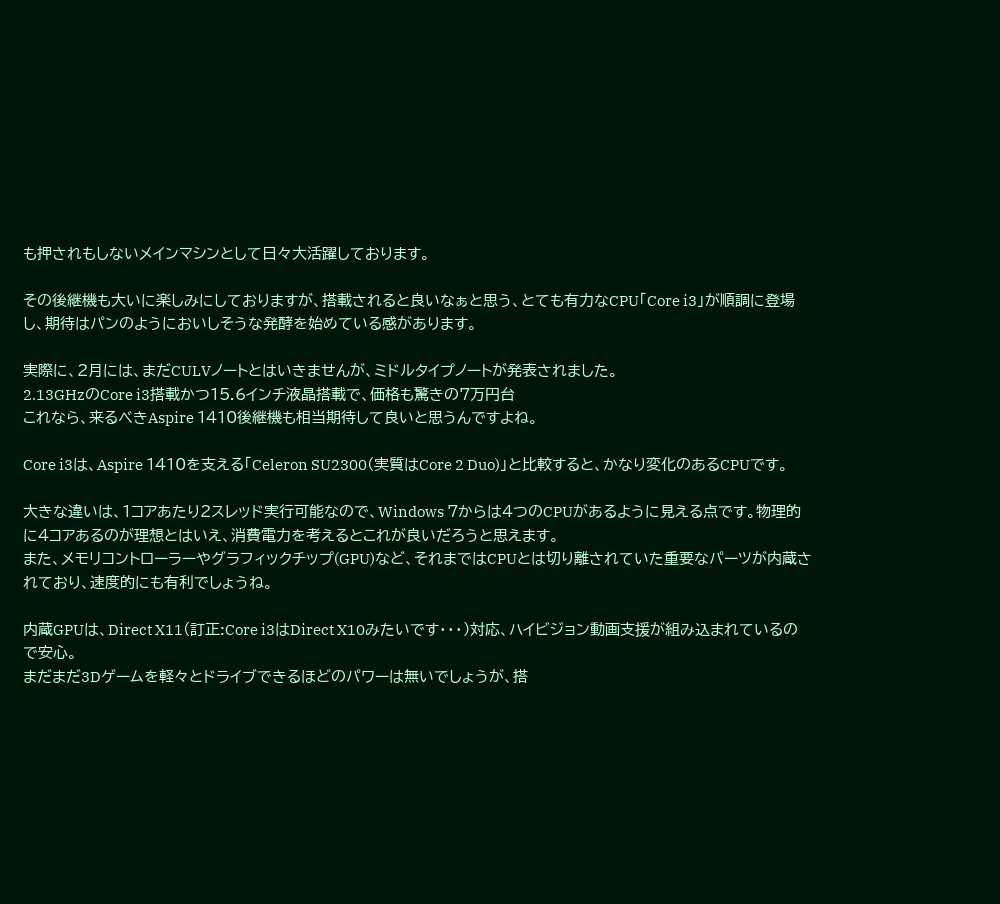も押されもしないメインマシンとして日々大活躍しております。

その後継機も大いに楽しみにしておりますが、搭載されると良いなぁと思う、とても有力なCPU「Core i3」が順調に登場し、期待はパンのようにおいしそうな発酵を始めている感があります。

実際に、2月には、まだCULVノートとはいきませんが、ミドルタイプノートが発表されました。
2.13GHzのCore i3搭載かつ15.6インチ液晶搭載で、価格も驚きの7万円台
これなら、来るべきAspire 1410後継機も相当期待して良いと思うんですよね。

Core i3は、Aspire 1410を支える「Celeron SU2300(実質はCore 2 Duo)」と比較すると、かなり変化のあるCPUです。

大きな違いは、1コアあたり2スレッド実行可能なので、Windows 7からは4つのCPUがあるように見える点です。物理的に4コアあるのが理想とはいえ、消費電力を考えるとこれが良いだろうと思えます。
また、メモリコントローラーやグラフィックチップ(GPU)など、それまではCPUとは切り離されていた重要なパーツが内蔵されており、速度的にも有利でしょうね。

内蔵GPUは、Direct X11(訂正:Core i3はDirect X10みたいです・・・)対応、ハイビジョン動画支援が組み込まれているので安心。
まだまだ3Dゲームを軽々とドライブできるほどのパワーは無いでしょうが、搭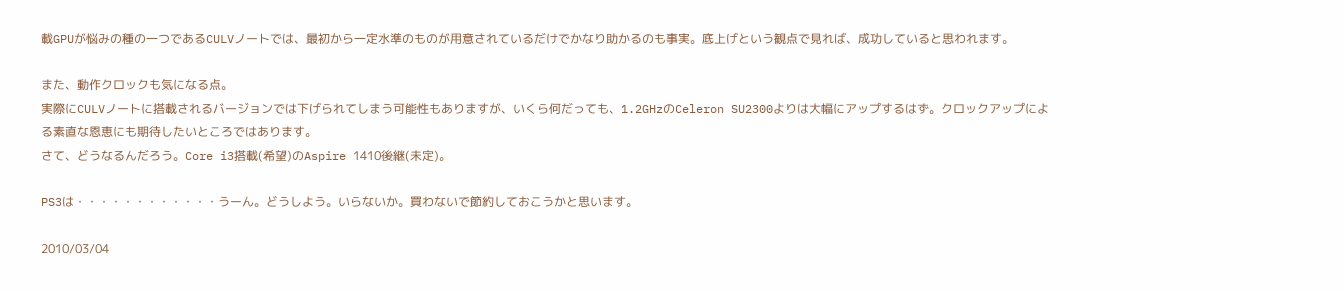載GPUが悩みの種の一つであるCULVノートでは、最初から一定水準のものが用意されているだけでかなり助かるのも事実。底上げという観点で見れば、成功していると思われます。

また、動作クロックも気になる点。
実際にCULVノートに搭載されるバージョンでは下げられてしまう可能性もありますが、いくら何だっても、1.2GHzのCeleron SU2300よりは大幅にアップするはず。クロックアップによる素直な恩恵にも期待したいところではあります。
さて、どうなるんだろう。Core i3搭載(希望)のAspire 1410後継(未定)。

PS3は・・・・・・・・・・・・うーん。どうしよう。いらないか。買わないで節約しておこうかと思います。

2010/03/04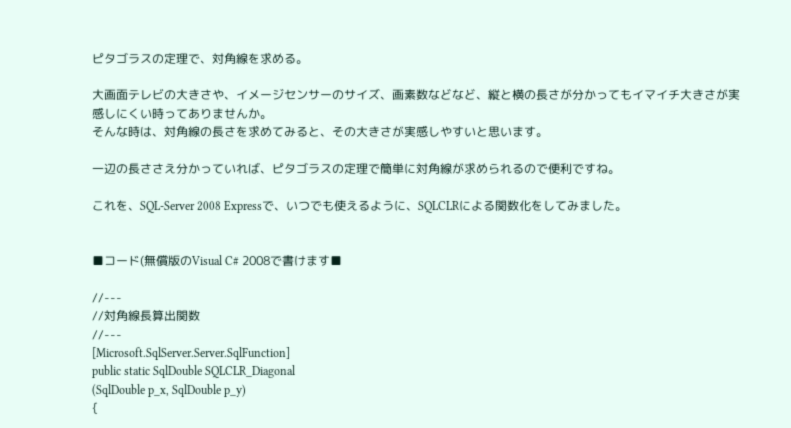ピタゴラスの定理で、対角線を求める。

大画面テレビの大きさや、イメージセンサーのサイズ、画素数などなど、縦と横の長さが分かってもイマイチ大きさが実感しにくい時ってありませんか。
そんな時は、対角線の長さを求めてみると、その大きさが実感しやすいと思います。

一辺の長ささえ分かっていれば、ピタゴラスの定理で簡単に対角線が求められるので便利ですね。

これを、SQL-Server 2008 Expressで、いつでも使えるように、SQLCLRによる関数化をしてみました。


■コード(無償版のVisual C# 2008で書けます■

//---
//対角線長算出関数
//---
[Microsoft.SqlServer.Server.SqlFunction]
public static SqlDouble SQLCLR_Diagonal
(SqlDouble p_x, SqlDouble p_y)
{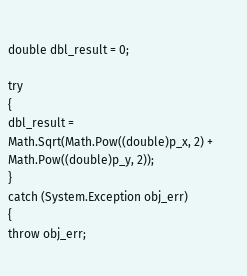double dbl_result = 0;

try
{
dbl_result =
Math.Sqrt(Math.Pow((double)p_x, 2) +
Math.Pow((double)p_y, 2));
}
catch (System.Exception obj_err)
{
throw obj_err;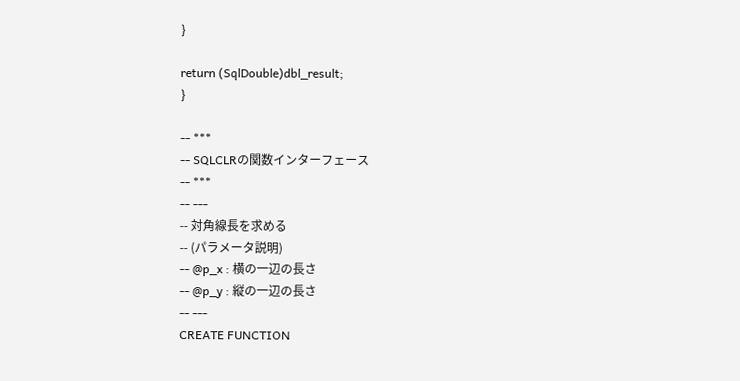}

return (SqlDouble)dbl_result;
}

-- ***
-- SQLCLRの関数インターフェース
-- ***
-- ---
-- 対角線長を求める
-- (パラメータ説明)
-- @p_x : 横の一辺の長さ
-- @p_y : 縦の一辺の長さ
-- ---
CREATE FUNCTION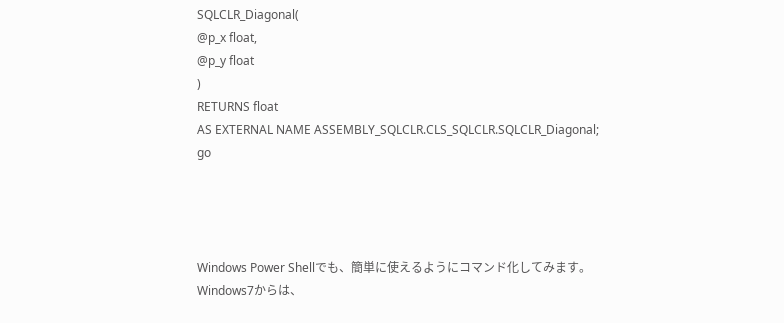SQLCLR_Diagonal(
@p_x float,
@p_y float
)
RETURNS float
AS EXTERNAL NAME ASSEMBLY_SQLCLR.CLS_SQLCLR.SQLCLR_Diagonal;
go




Windows Power Shellでも、簡単に使えるようにコマンド化してみます。
Windows7からは、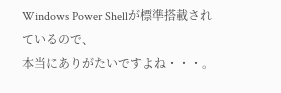Windows Power Shellが標準搭載されているので、
本当にありがたいですよね・・・。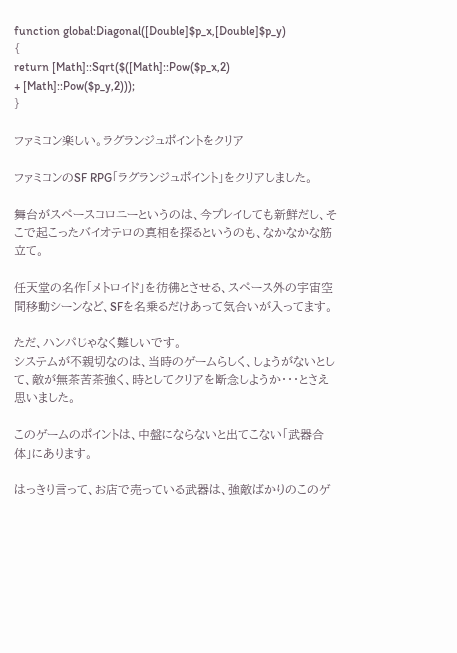function global:Diagonal([Double]$p_x,[Double]$p_y)
{
return [Math]::Sqrt($([Math]::Pow($p_x,2)
+ [Math]::Pow($p_y,2)));
}

ファミコン楽しい。ラグランジュポイントをクリア

ファミコンのSF RPG「ラグランジュポイント」をクリアしました。

舞台がスペースコロニーというのは、今プレイしても新鮮だし、そこで起こったバイオテロの真相を探るというのも、なかなかな筋立て。

任天堂の名作「メトロイド」を彷彿とさせる、スペース外の宇宙空間移動シーンなど、SFを名乗るだけあって気合いが入ってます。

ただ、ハンパじゃなく難しいです。
システムが不親切なのは、当時のゲームらしく、しょうがないとして、敵が無茶苦茶強く、時としてクリアを断念しようか・・・とさえ思いました。

このゲームのポイントは、中盤にならないと出てこない「武器合体」にあります。

はっきり言って、お店で売っている武器は、強敵ばかりのこのゲ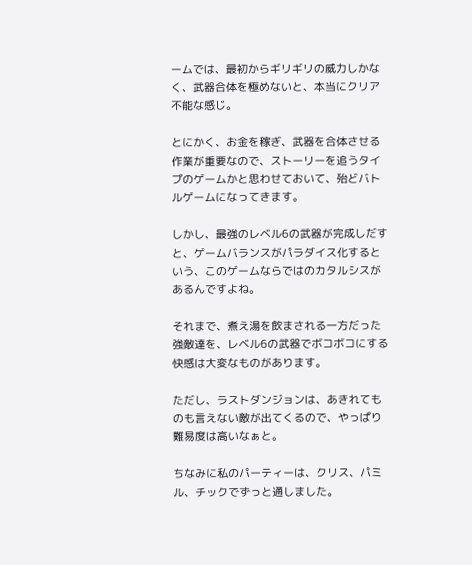ームでは、最初からギリギリの威力しかなく、武器合体を極めないと、本当にクリア不能な感じ。

とにかく、お金を稼ぎ、武器を合体させる作業が重要なので、ストーリーを追うタイプのゲームかと思わせておいて、殆どバトルゲームになってきます。

しかし、最強のレベル6の武器が完成しだすと、ゲームバランスがパラダイス化するという、このゲームならではのカタルシスがあるんですよね。

それまで、煮え湯を飲まされる一方だった強敵達を、レベル6の武器でボコボコにする快感は大変なものがあります。

ただし、ラストダンジョンは、あきれてものも言えない敵が出てくるので、やっぱり難易度は高いなぁと。

ちなみに私のパーティーは、クリス、パミル、チックでずっと通しました。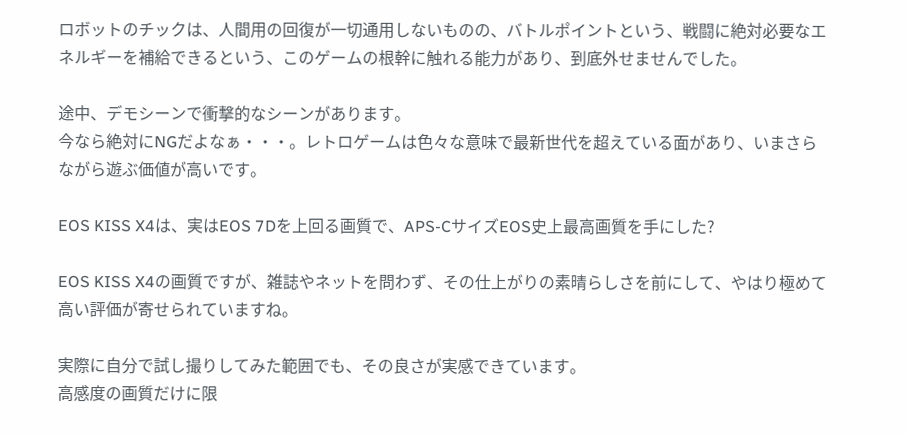ロボットのチックは、人間用の回復が一切通用しないものの、バトルポイントという、戦闘に絶対必要なエネルギーを補給できるという、このゲームの根幹に触れる能力があり、到底外せませんでした。

途中、デモシーンで衝撃的なシーンがあります。
今なら絶対にNGだよなぁ・・・。レトロゲームは色々な意味で最新世代を超えている面があり、いまさらながら遊ぶ価値が高いです。

EOS KISS X4は、実はEOS 7Dを上回る画質で、APS-CサイズEOS史上最高画質を手にした?

EOS KISS X4の画質ですが、雑誌やネットを問わず、その仕上がりの素晴らしさを前にして、やはり極めて高い評価が寄せられていますね。

実際に自分で試し撮りしてみた範囲でも、その良さが実感できています。
高感度の画質だけに限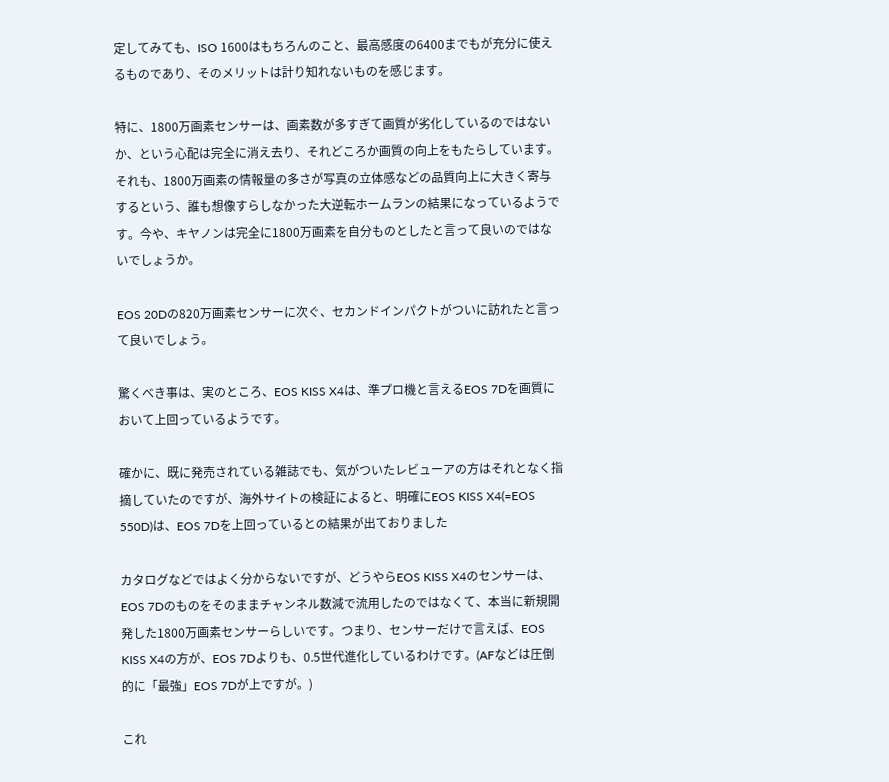定してみても、ISO 1600はもちろんのこと、最高感度の6400までもが充分に使えるものであり、そのメリットは計り知れないものを感じます。

特に、1800万画素センサーは、画素数が多すぎて画質が劣化しているのではないか、という心配は完全に消え去り、それどころか画質の向上をもたらしています。それも、1800万画素の情報量の多さが写真の立体感などの品質向上に大きく寄与するという、誰も想像すらしなかった大逆転ホームランの結果になっているようです。今や、キヤノンは完全に1800万画素を自分ものとしたと言って良いのではないでしょうか。

EOS 20Dの820万画素センサーに次ぐ、セカンドインパクトがついに訪れたと言って良いでしょう。

驚くべき事は、実のところ、EOS KISS X4は、準プロ機と言えるEOS 7Dを画質において上回っているようです。

確かに、既に発売されている雑誌でも、気がついたレビューアの方はそれとなく指摘していたのですが、海外サイトの検証によると、明確にEOS KISS X4(=EOS 550D)は、EOS 7Dを上回っているとの結果が出ておりました

カタログなどではよく分からないですが、どうやらEOS KISS X4のセンサーは、EOS 7Dのものをそのままチャンネル数減で流用したのではなくて、本当に新規開発した1800万画素センサーらしいです。つまり、センサーだけで言えば、EOS KISS X4の方が、EOS 7Dよりも、0.5世代進化しているわけです。(AFなどは圧倒的に「最強」EOS 7Dが上ですが。)

これ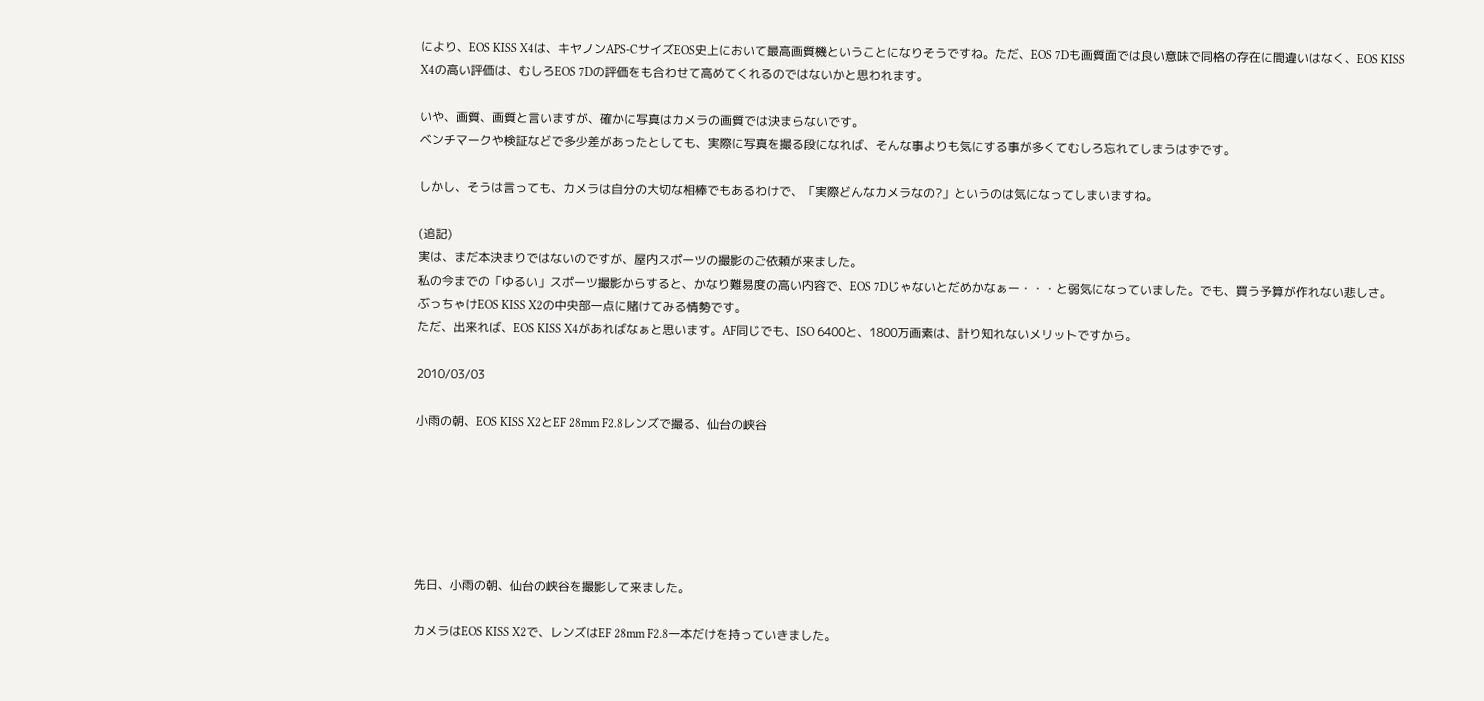により、EOS KISS X4は、キヤノンAPS-CサイズEOS史上において最高画質機ということになりそうですね。ただ、EOS 7Dも画質面では良い意味で同格の存在に間違いはなく、EOS KISS X4の高い評価は、むしろEOS 7Dの評価をも合わせて高めてくれるのではないかと思われます。

いや、画質、画質と言いますが、確かに写真はカメラの画質では決まらないです。
ベンチマークや検証などで多少差があったとしても、実際に写真を撮る段になれば、そんな事よりも気にする事が多くてむしろ忘れてしまうはずです。

しかし、そうは言っても、カメラは自分の大切な相棒でもあるわけで、「実際どんなカメラなの?」というのは気になってしまいますね。

(追記)
実は、まだ本決まりではないのですが、屋内スポーツの撮影のご依頼が来ました。
私の今までの「ゆるい」スポーツ撮影からすると、かなり難易度の高い内容で、EOS 7Dじゃないとだめかなぁー・・・と弱気になっていました。でも、買う予算が作れない悲しさ。
ぶっちゃけEOS KISS X2の中央部一点に賭けてみる情勢です。
ただ、出来れば、EOS KISS X4があればなぁと思います。AF同じでも、ISO 6400と、1800万画素は、計り知れないメリットですから。

2010/03/03

小雨の朝、EOS KISS X2とEF 28mm F2.8レンズで撮る、仙台の峡谷






先日、小雨の朝、仙台の峡谷を撮影して来ました。

カメラはEOS KISS X2で、レンズはEF 28mm F2.8一本だけを持っていきました。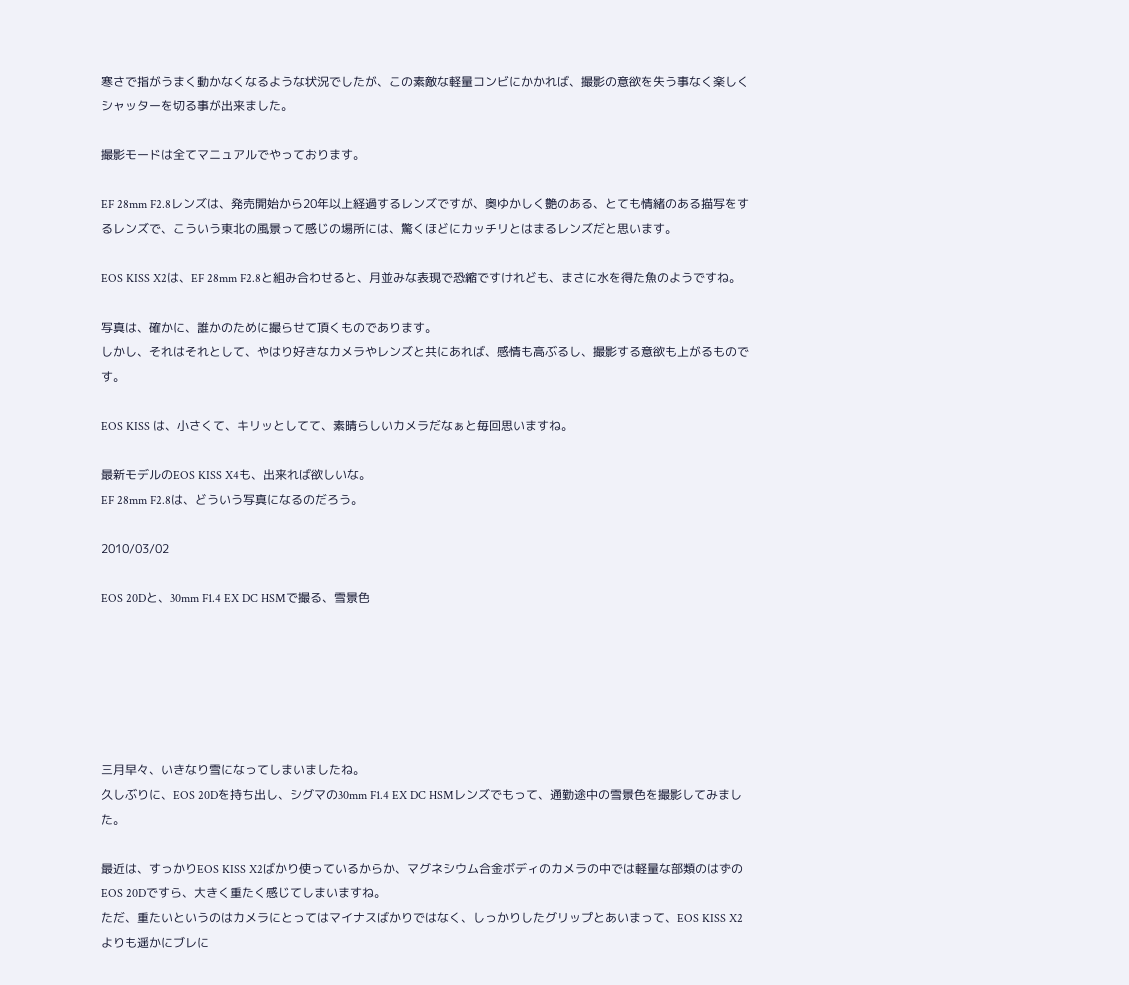寒さで指がうまく動かなくなるような状況でしたが、この素敵な軽量コンビにかかれば、撮影の意欲を失う事なく楽しくシャッターを切る事が出来ました。

撮影モードは全てマニュアルでやっております。

EF 28mm F2.8レンズは、発売開始から20年以上経過するレンズですが、奥ゆかしく艶のある、とても情緒のある描写をするレンズで、こういう東北の風景って感じの場所には、驚くほどにカッチリとはまるレンズだと思います。

EOS KISS X2は、EF 28mm F2.8と組み合わせると、月並みな表現で恐縮ですけれども、まさに水を得た魚のようですね。

写真は、確かに、誰かのために撮らせて頂くものであります。
しかし、それはそれとして、やはり好きなカメラやレンズと共にあれば、感情も高ぶるし、撮影する意欲も上がるものです。

EOS KISS は、小さくて、キリッとしてて、素晴らしいカメラだなぁと毎回思いますね。

最新モデルのEOS KISS X4も、出来れば欲しいな。
EF 28mm F2.8は、どういう写真になるのだろう。

2010/03/02

EOS 20Dと、30mm F1.4 EX DC HSMで撮る、雪景色






三月早々、いきなり雪になってしまいましたね。
久しぶりに、EOS 20Dを持ち出し、シグマの30mm F1.4 EX DC HSMレンズでもって、通勤途中の雪景色を撮影してみました。

最近は、すっかりEOS KISS X2ばかり使っているからか、マグネシウム合金ボディのカメラの中では軽量な部類のはずのEOS 20Dですら、大きく重たく感じてしまいますね。
ただ、重たいというのはカメラにとってはマイナスばかりではなく、しっかりしたグリップとあいまって、EOS KISS X2よりも遥かにブレに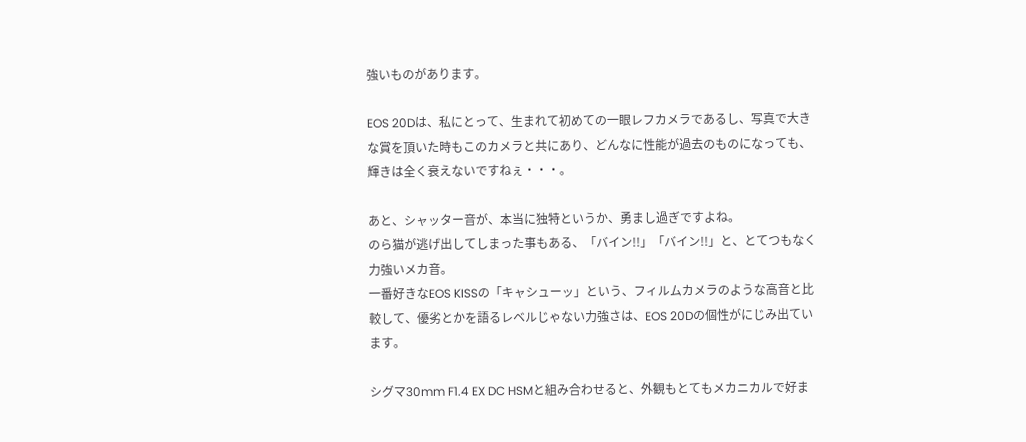強いものがあります。

EOS 20Dは、私にとって、生まれて初めての一眼レフカメラであるし、写真で大きな賞を頂いた時もこのカメラと共にあり、どんなに性能が過去のものになっても、輝きは全く衰えないですねぇ・・・。

あと、シャッター音が、本当に独特というか、勇まし過ぎですよね。
のら猫が逃げ出してしまった事もある、「バイン!!」「バイン!!」と、とてつもなく力強いメカ音。
一番好きなEOS KISSの「キャシューッ」という、フィルムカメラのような高音と比較して、優劣とかを語るレベルじゃない力強さは、EOS 20Dの個性がにじみ出ています。

シグマ30mm F1.4 EX DC HSMと組み合わせると、外観もとてもメカニカルで好ま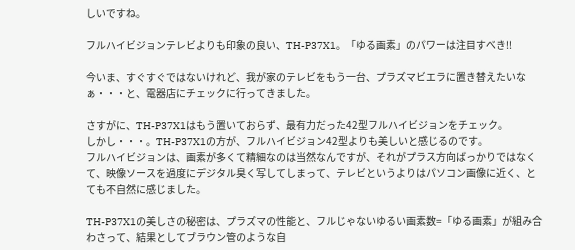しいですね。

フルハイビジョンテレビよりも印象の良い、TH-P37X1。「ゆる画素」のパワーは注目すべき!!

今いま、すぐすぐではないけれど、我が家のテレビをもう一台、プラズマビエラに置き替えたいなぁ・・・と、電器店にチェックに行ってきました。

さすがに、TH-P37X1はもう置いておらず、最有力だった42型フルハイビジョンをチェック。
しかし・・・。TH-P37X1の方が、フルハイビジョン42型よりも美しいと感じるのです。
フルハイビジョンは、画素が多くて精細なのは当然なんですが、それがプラス方向ばっかりではなくて、映像ソースを過度にデジタル臭く写してしまって、テレビというよりはパソコン画像に近く、とても不自然に感じました。

TH-P37X1の美しさの秘密は、プラズマの性能と、フルじゃないゆるい画素数=「ゆる画素」が組み合わさって、結果としてブラウン管のような自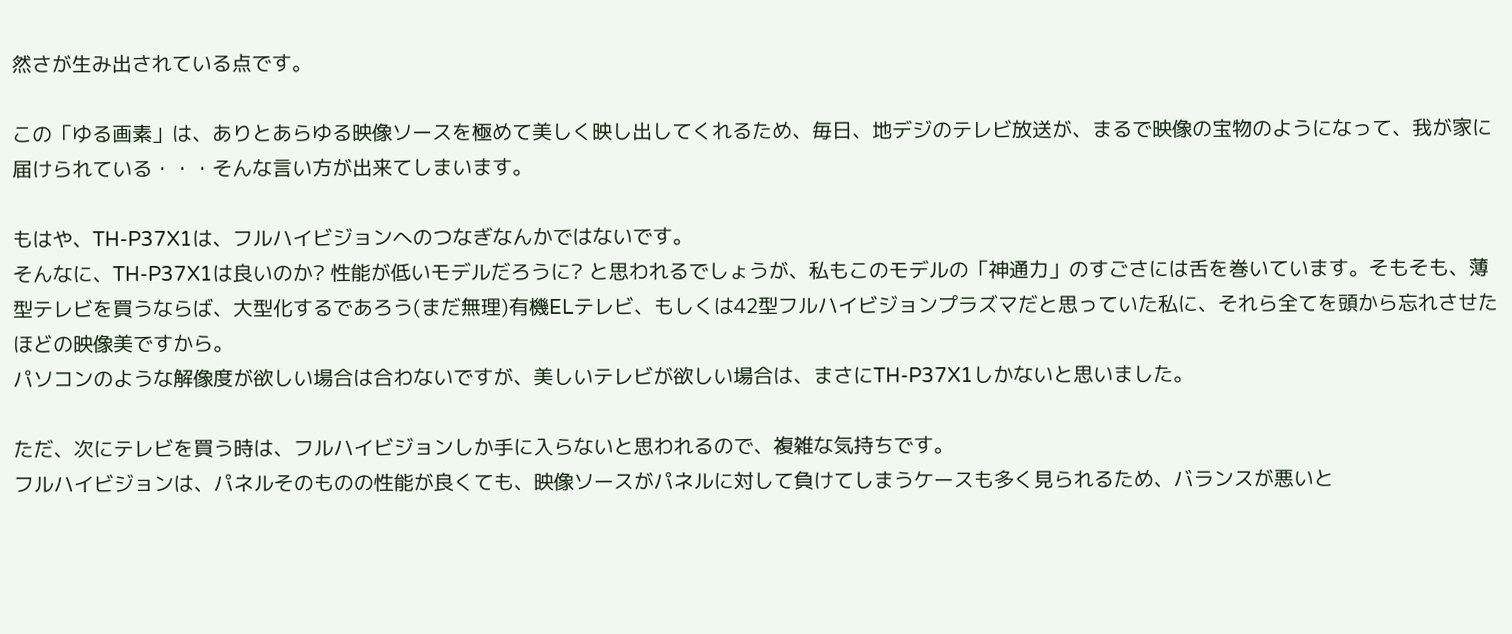然さが生み出されている点です。

この「ゆる画素」は、ありとあらゆる映像ソースを極めて美しく映し出してくれるため、毎日、地デジのテレビ放送が、まるで映像の宝物のようになって、我が家に届けられている・・・そんな言い方が出来てしまいます。

もはや、TH-P37X1は、フルハイビジョンへのつなぎなんかではないです。
そんなに、TH-P37X1は良いのか? 性能が低いモデルだろうに? と思われるでしょうが、私もこのモデルの「神通力」のすごさには舌を巻いています。そもそも、薄型テレビを買うならば、大型化するであろう(まだ無理)有機ELテレビ、もしくは42型フルハイビジョンプラズマだと思っていた私に、それら全てを頭から忘れさせたほどの映像美ですから。
パソコンのような解像度が欲しい場合は合わないですが、美しいテレビが欲しい場合は、まさにTH-P37X1しかないと思いました。

ただ、次にテレビを買う時は、フルハイビジョンしか手に入らないと思われるので、複雑な気持ちです。
フルハイビジョンは、パネルそのものの性能が良くても、映像ソースがパネルに対して負けてしまうケースも多く見られるため、バランスが悪いと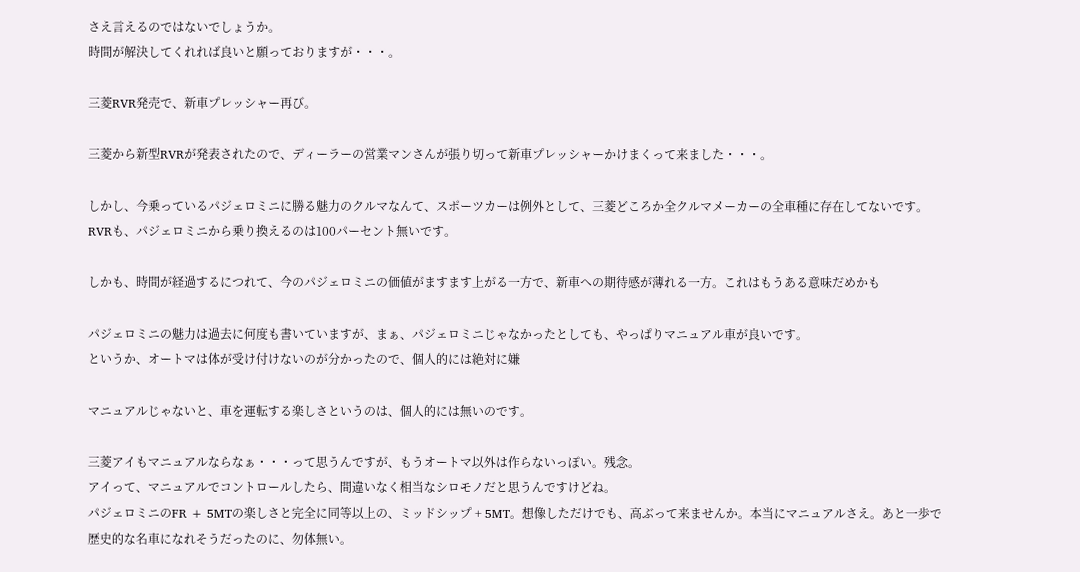さえ言えるのではないでしょうか。
時間が解決してくれれば良いと願っておりますが・・・。

三菱RVR発売で、新車プレッシャー再び。

三菱から新型RVRが発表されたので、ディーラーの営業マンさんが張り切って新車プレッシャーかけまくって来ました・・・。

しかし、今乗っているパジェロミニに勝る魅力のクルマなんて、スポーツカーは例外として、三菱どころか全クルマメーカーの全車種に存在してないです。
RVRも、パジェロミニから乗り換えるのは100パーセント無いです。

しかも、時間が経過するにつれて、今のパジェロミニの価値がますます上がる一方で、新車への期待感が薄れる一方。これはもうある意味だめかも

パジェロミニの魅力は過去に何度も書いていますが、まぁ、パジェロミニじゃなかったとしても、やっぱりマニュアル車が良いです。
というか、オートマは体が受け付けないのが分かったので、個人的には絶対に嫌

マニュアルじゃないと、車を運転する楽しさというのは、個人的には無いのです。

三菱アイもマニュアルならなぁ・・・って思うんですが、もうオートマ以外は作らないっぽい。残念。
アイって、マニュアルでコントロールしたら、間違いなく相当なシロモノだと思うんですけどね。
パジェロミニのFR + 5MTの楽しさと完全に同等以上の、ミッドシップ + 5MT。想像しただけでも、高ぶって来ませんか。本当にマニュアルさえ。あと一歩で歴史的な名車になれそうだったのに、勿体無い。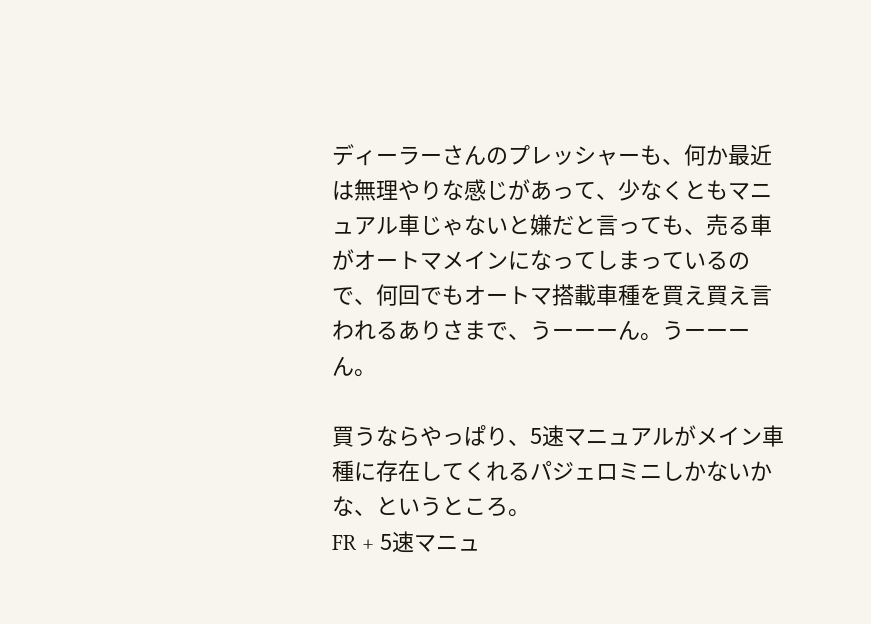ディーラーさんのプレッシャーも、何か最近は無理やりな感じがあって、少なくともマニュアル車じゃないと嫌だと言っても、売る車がオートマメインになってしまっているので、何回でもオートマ搭載車種を買え買え言われるありさまで、うーーーん。うーーーん。

買うならやっぱり、5速マニュアルがメイン車種に存在してくれるパジェロミニしかないかな、というところ。
FR + 5速マニュ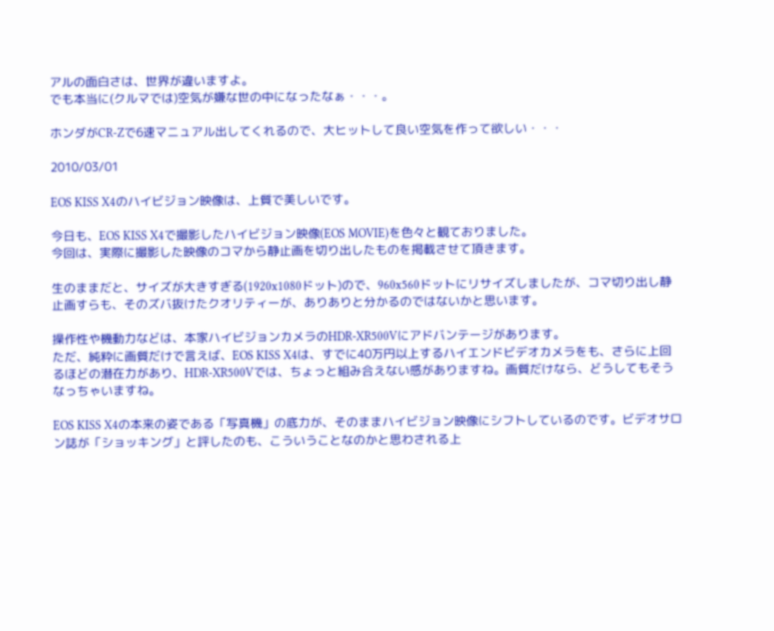アルの面白さは、世界が違いますよ。
でも本当に(クルマでは)空気が嫌な世の中になったなぁ・・・。

ホンダがCR-Zで6速マニュアル出してくれるので、大ヒットして良い空気を作って欲しい・・・

2010/03/01

EOS KISS X4のハイビジョン映像は、上質で美しいです。

今日も、EOS KISS X4で撮影したハイビジョン映像(EOS MOVIE)を色々と観ておりました。
今回は、実際に撮影した映像のコマから静止画を切り出したものを掲載させて頂きます。

生のままだと、サイズが大きすぎる(1920x1080ドット)ので、960x560ドットにリサイズしましたが、コマ切り出し静止画すらも、そのズバ抜けたクオリティーが、ありありと分かるのではないかと思います。

操作性や機動力などは、本家ハイビジョンカメラのHDR-XR500Vにアドバンテージがあります。
ただ、純粋に画質だけで言えば、EOS KISS X4は、すでに40万円以上するハイエンドビデオカメラをも、さらに上回るほどの潜在力があり、HDR-XR500Vでは、ちょっと組み合えない感がありますね。画質だけなら、どうしてもそうなっちゃいますね。

EOS KISS X4の本来の姿である「写真機」の底力が、そのままハイビジョン映像にシフトしているのです。ビデオサロン誌が「ショッキング」と評したのも、こういうことなのかと思わされる上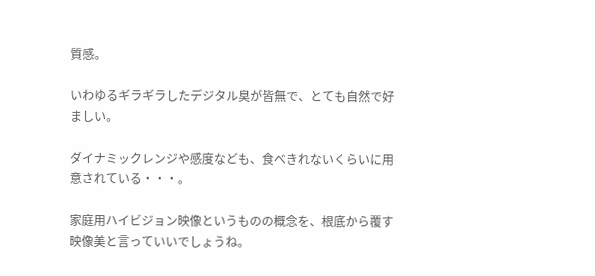質感。

いわゆるギラギラしたデジタル臭が皆無で、とても自然で好ましい。

ダイナミックレンジや感度なども、食べきれないくらいに用意されている・・・。

家庭用ハイビジョン映像というものの概念を、根底から覆す映像美と言っていいでしょうね。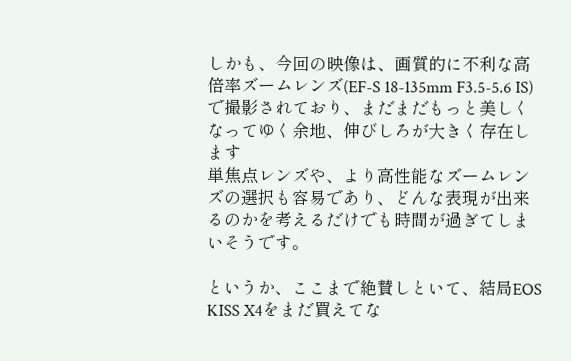しかも、今回の映像は、画質的に不利な高倍率ズームレンズ(EF-S 18-135mm F3.5-5.6 IS)で撮影されており、まだまだもっと美しくなってゆく余地、伸びしろが大きく存在します
単焦点レンズや、より高性能なズームレンズの選択も容易であり、どんな表現が出来るのかを考えるだけでも時間が過ぎてしまいそうです。

というか、ここまで絶賛しといて、結局EOS KISS X4をまだ買えてな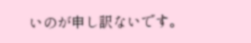いのが申し訳ないです。